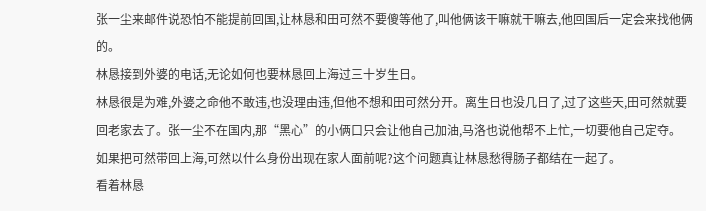张一尘来邮件说恐怕不能提前回国,让林恳和田可然不要傻等他了,叫他俩该干嘛就干嘛去,他回国后一定会来找他俩的。
林恳接到外婆的电话,无论如何也要林恳回上海过三十岁生日。
林恳很是为难,外婆之命他不敢违,也没理由违,但他不想和田可然分开。离生日也没几日了,过了这些天,田可然就要回老家去了。张一尘不在国内,那“黑心”的小俩口只会让他自己加油,马洛也说他帮不上忙,一切要他自己定夺。
如果把可然带回上海,可然以什么身份出现在家人面前呢?这个问题真让林恳愁得肠子都结在一起了。
看着林恳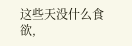这些天没什么食欲,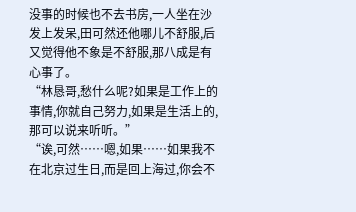没事的时候也不去书房,一人坐在沙发上发呆,田可然还他哪儿不舒服,后又觉得他不象是不舒服,那八成是有心事了。
“林恳哥,愁什么呢?如果是工作上的事情,你就自己努力,如果是生活上的,那可以说来听听。”
“诶,可然……嗯,如果……如果我不在北京过生日,而是回上海过,你会不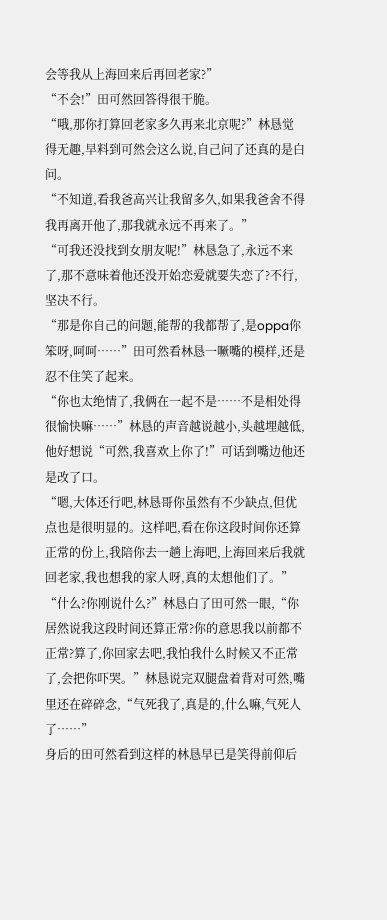会等我从上海回来后再回老家?”
“不会!”田可然回答得很干脆。
“哦,那你打算回老家多久再来北京呢?”林恳觉得无趣,早料到可然会这么说,自己问了还真的是白问。
“不知道,看我爸高兴让我留多久,如果我爸舍不得我再离开他了,那我就永远不再来了。”
“可我还没找到女朋友呢!”林恳急了,永远不来了,那不意味着他还没开始恋爱就要失恋了?不行,坚决不行。
“那是你自己的问题,能帮的我都帮了,是oppa你笨呀,呵呵……”田可然看林恳一噘嘴的模样,还是忍不住笑了起来。
“你也太绝情了,我俩在一起不是……不是相处得很愉快嘛……”林恳的声音越说越小,头越埋越低,他好想说“可然,我喜欢上你了!”可话到嘴边他还是改了口。
“嗯,大体还行吧,林恳哥你虽然有不少缺点,但优点也是很明显的。这样吧,看在你这段时间你还算正常的份上,我陪你去一趟上海吧,上海回来后我就回老家,我也想我的家人呀,真的太想他们了。”
“什么?你刚说什么?”林恳白了田可然一眼,“你居然说我这段时间还算正常?你的意思我以前都不正常?算了,你回家去吧,我怕我什么时候又不正常了,会把你吓哭。”林恳说完双腿盘着背对可然,嘴里还在碎碎念,“气死我了,真是的,什么嘛,气死人了……”
身后的田可然看到这样的林恳早已是笑得前仰后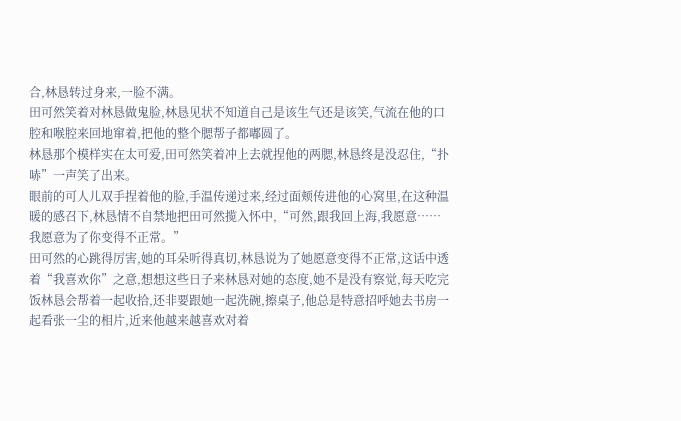合,林恳转过身来,一脸不满。
田可然笑着对林恳做鬼脸,林恳见状不知道自己是该生气还是该笑,气流在他的口腔和喉腔来回地窜着,把他的整个腮帮子都嘟圆了。
林恳那个模样实在太可爱,田可然笑着冲上去就捏他的两腮,林恳终是没忍住,“扑哧”一声笑了出来。
眼前的可人儿双手捏着他的脸,手温传递过来,经过面颊传进他的心窝里,在这种温暖的感召下,林恳情不自禁地把田可然揽入怀中,“可然,跟我回上海,我愿意……我愿意为了你变得不正常。”
田可然的心跳得厉害,她的耳朵听得真切,林恳说为了她愿意变得不正常,这话中透着“我喜欢你”之意,想想这些日子来林恳对她的态度,她不是没有察觉,每天吃完饭林恳会帮着一起收拾,还非要跟她一起洗碗,擦桌子,他总是特意招呼她去书房一起看张一尘的相片,近来他越来越喜欢对着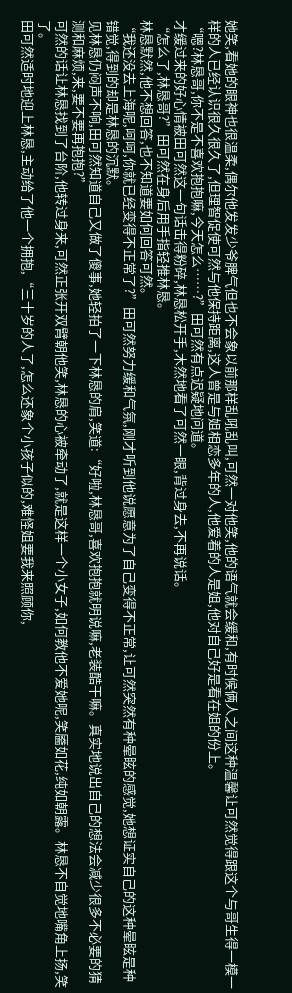她笑,看她的眼神也很温柔,偶尔他发发少爷脾气但也不会象以前那样乱吼乱叫,可然一对他笑,他的语气就会缓和,有时候俩人之间这种温馨让可然觉得跟这个与哥生得一模一样的人已经认识很久很久了,但理智促使可然与他保持距离,这人曾是与姐相恋多年的人,他爱着的人是姐,他对自己好是看在姐的份上。
“嗯?林恳哥,你不是不喜欢抱抱嘛,今天怎么……?”田可然有点迟疑地问道。
才缓过来的好心情被田可然这一句话击得粉碎,林恳松开手,木然地看了可然一眼,背过身去,不再说话。
“怎么了,林恳哥?”田可然在身后用手指轻推林恳。
林恳默然,他不想回答,也不知道要如何回答可然。
“我还没去上海呢,呵呵,你就已经变得不正常了?”田可然努力缓和气氛,刚才听到他说愿意为了自己变得不正常,让可然突然有种晕眩的感觉,她想证实自己的这种晕眩是种错觉,得到的却是林恳的沉默。
见林恳仍闷声不响,田可然知道自己又做了傻事,她轻拍了一下林恳的肩,笑道:“好啦,林恳哥,喜欢抱抱就明说嘛,老装酷干嘛。真实地说出自己的想法会减少很多不必要的猜测和麻烦,来,要不要再抱抱?”
可然的话让林恳找到了台阶,他转过身来,可然正张开双臂朝他笑,林恳的心被牵动了,就是这样一个小女子,如何教他不爱她呢,笑靥如花,纯如朝露。林恳不自觉地嘴角上扬,笑了。
田可然适时地迎上林恳,主动给了他一个拥抱,“三十岁的人了,怎么还象个小孩子似的,难怪姐要我来照顾你,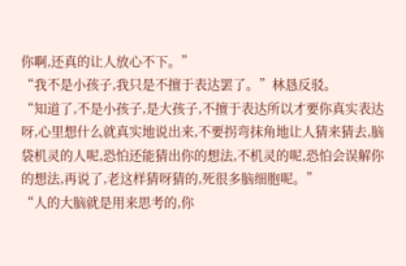你啊,还真的让人放心不下。”
“我不是小孩子,我只是不擅于表达罢了。”林恳反驳。
“知道了,不是小孩子,是大孩子,不擅于表达所以才要你真实表达呀,心里想什么就真实地说出来,不要拐弯抹角地让人猜来猜去,脑袋机灵的人呢,恐怕还能猜出你的想法,不机灵的呢,恐怕会误解你的想法,再说了,老这样猜呀猜的,死很多脑细胞呢。”
“人的大脑就是用来思考的,你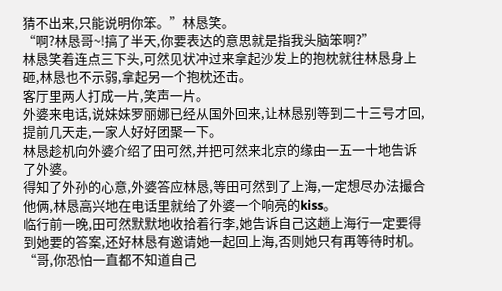猜不出来,只能说明你笨。”林恳笑。
“啊?林恳哥~!搞了半天,你要表达的意思就是指我头脑笨啊?”
林恳笑着连点三下头,可然见状冲过来拿起沙发上的抱枕就往林恳身上砸,林恳也不示弱,拿起另一个抱枕还击。
客厅里两人打成一片,笑声一片。
外婆来电话,说妹妹罗丽娜已经从国外回来,让林恳别等到二十三号才回,提前几天走,一家人好好团聚一下。
林恳趁机向外婆介绍了田可然,并把可然来北京的缘由一五一十地告诉了外婆。
得知了外孙的心意,外婆答应林恳,等田可然到了上海,一定想尽办法撮合他俩,林恳高兴地在电话里就给了外婆一个响亮的kiss。
临行前一晚,田可然默默地收拾着行李,她告诉自己这趟上海行一定要得到她要的答案,还好林恳有邀请她一起回上海,否则她只有再等待时机。
“哥,你恐怕一直都不知道自己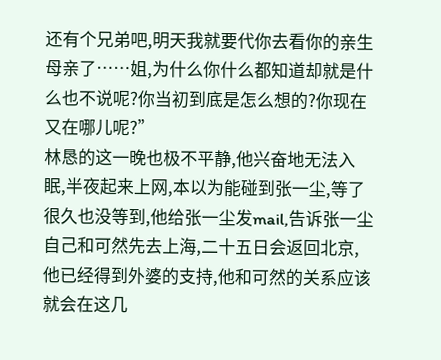还有个兄弟吧,明天我就要代你去看你的亲生母亲了……姐,为什么你什么都知道却就是什么也不说呢?你当初到底是怎么想的?你现在又在哪儿呢?”
林恳的这一晚也极不平静,他兴奋地无法入眠,半夜起来上网,本以为能碰到张一尘,等了很久也没等到,他给张一尘发mail,告诉张一尘自己和可然先去上海,二十五日会返回北京,他已经得到外婆的支持,他和可然的关系应该就会在这几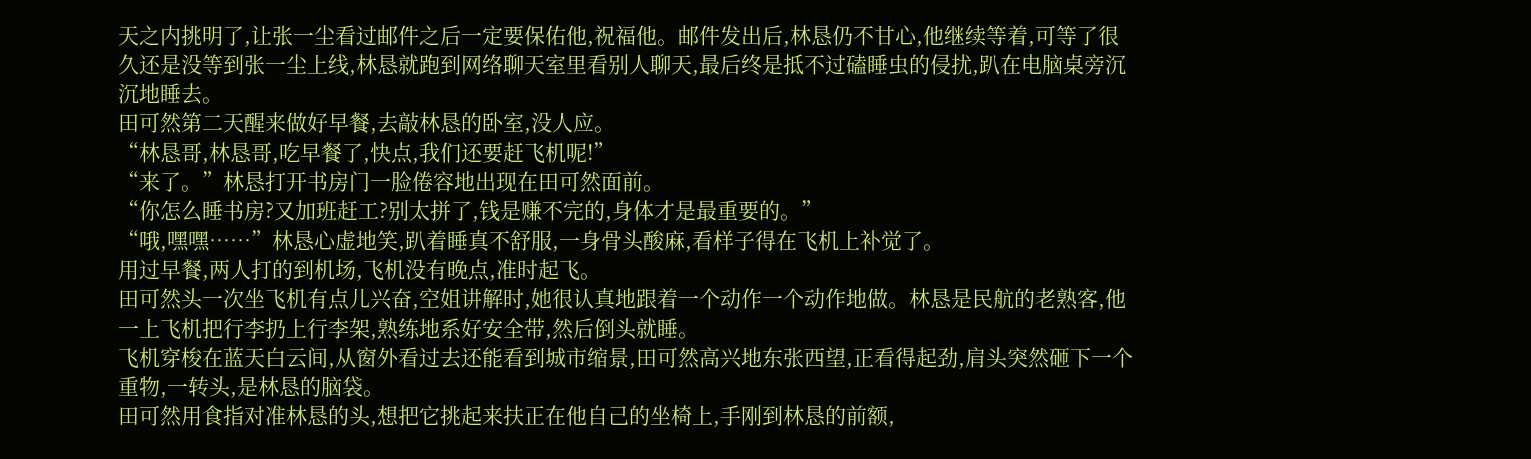天之内挑明了,让张一尘看过邮件之后一定要保佑他,祝福他。邮件发出后,林恳仍不甘心,他继续等着,可等了很久还是没等到张一尘上线,林恳就跑到网络聊天室里看别人聊天,最后终是抵不过磕睡虫的侵扰,趴在电脑桌旁沉沉地睡去。
田可然第二天醒来做好早餐,去敲林恳的卧室,没人应。
“林恳哥,林恳哥,吃早餐了,快点,我们还要赶飞机呢!”
“来了。”林恳打开书房门一脸倦容地出现在田可然面前。
“你怎么睡书房?又加班赶工?别太拼了,钱是赚不完的,身体才是最重要的。”
“哦,嘿嘿……”林恳心虚地笑,趴着睡真不舒服,一身骨头酸麻,看样子得在飞机上补觉了。
用过早餐,两人打的到机场,飞机没有晚点,准时起飞。
田可然头一次坐飞机有点儿兴奋,空姐讲解时,她很认真地跟着一个动作一个动作地做。林恳是民航的老熟客,他一上飞机把行李扔上行李架,熟练地系好安全带,然后倒头就睡。
飞机穿梭在蓝天白云间,从窗外看过去还能看到城市缩景,田可然高兴地东张西望,正看得起劲,肩头突然砸下一个重物,一转头,是林恳的脑袋。
田可然用食指对准林恳的头,想把它挑起来扶正在他自己的坐椅上,手刚到林恳的前额,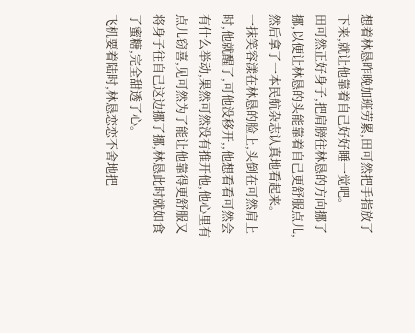想着林恳昨晚加班劳累,田可然把手指放了下来,就让他靠着自己好好睡一觉吧。
田可然正好身子,把肩膀往林恳的方向挪了挪,以便让林恳的头能靠着自己更舒服点儿,然后拿了一本民航杂志认真地看起来。
一抹笑容漾在林恳的脸上,头倒在可然肩上时,他就醒了,可他没移开,,他想看看可然会有什么举动,果然可然没有推开他,他心里有点儿窃喜,见可然为了能让他靠得更舒服又将身子往自己这边挪了挪,林恳此时就如食了蜜糖,完全甜透了心。
飞机要着陆时,林恳恋恋不舍地把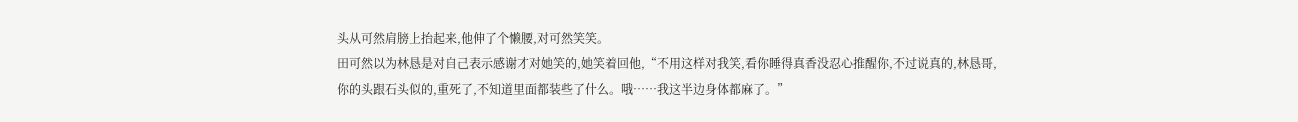头从可然肩膀上抬起来,他伸了个懒腰,对可然笑笑。
田可然以为林恳是对自己表示感谢才对她笑的,她笑着回他,“不用这样对我笑,看你睡得真香没忍心推醒你,不过说真的,林恳哥,你的头跟石头似的,重死了,不知道里面都装些了什么。哦……我这半边身体都麻了。”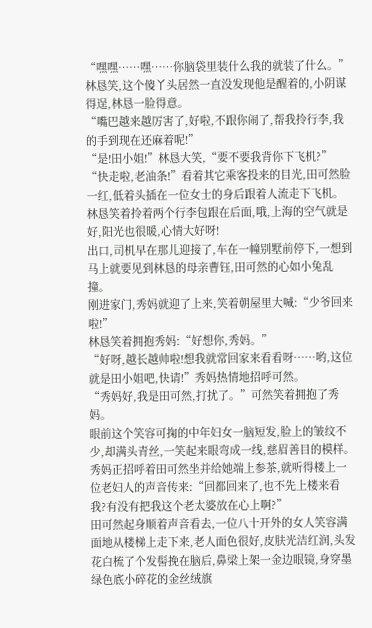“嘿嘿……嘿……你脑袋里装什么我的就装了什么。”林恳笑,这个傻丫头居然一直没发现他是醒着的,小阴谋得逞,林恳一脸得意。
“嘴巴越来越厉害了,好啦,不跟你闹了,帮我拎行李,我的手到现在还麻着呢!”
“是!田小姐!”林恳大笑,“要不要我背你下飞机?”
“快走啦,老油条!”看着其它乘客投来的目光,田可然脸一红,低着头插在一位女士的身后跟着人流走下飞机。
林恳笑着拎着两个行李包跟在后面,哦,上海的空气就是好,阳光也很暖,心情大好呀!
出口,司机早在那儿迎接了,车在一幢别墅前停下,一想到马上就要见到林恳的母亲曹钰,田可然的心如小兔乱撞。
刚进家门,秀妈就迎了上来,笑着朝屋里大喊:“少爷回来啦!”
林恳笑着拥抱秀妈:“好想你,秀妈。”
“好呀,越长越帅啦!想我就常回家来看看呀……哟,这位就是田小姐吧,快请!”秀妈热情地招呼可然。
“秀妈好,我是田可然,打扰了。”可然笑着拥抱了秀妈。
眼前这个笑容可掬的中年妇女一脑短发,脸上的皱纹不少,却满头青丝,一笑起来眼弯成一线,慈眉善目的模样。
秀妈正招呼着田可然坐并给她端上参茶,就听得楼上一位老妇人的声音传来:“回都回来了,也不先上楼来看我?有没有把我这个老太婆放在心上啊?”
田可然起身顺着声音看去,一位八十开外的女人笑容满面地从楼梯上走下来,老人面色很好,皮肤光洁红润,头发花白梳了个发髻挽在脑后,鼻梁上架一金边眼镜,身穿墨绿色底小碎花的金丝绒旗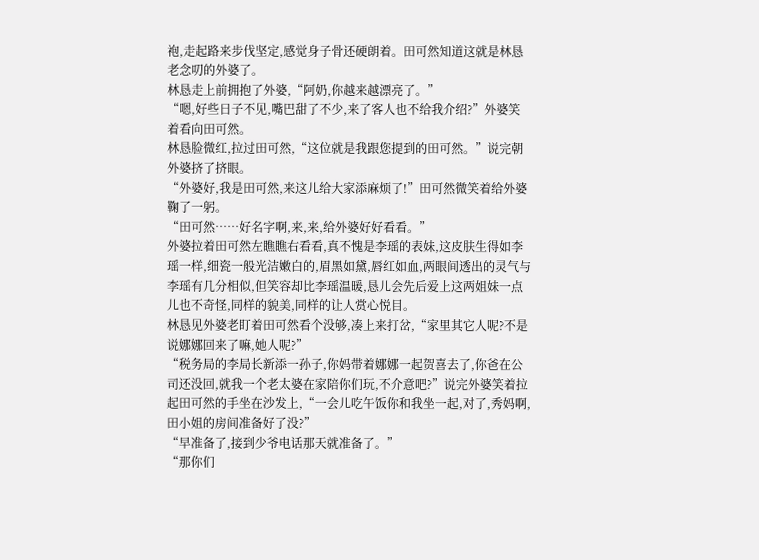袍,走起路来步伐坚定,感觉身子骨还硬朗着。田可然知道这就是林恳老念叨的外婆了。
林恳走上前拥抱了外婆,“阿奶,你越来越漂亮了。”
“嗯,好些日子不见,嘴巴甜了不少,来了客人也不给我介绍?”外婆笑着看向田可然。
林恳脸微红,拉过田可然,“这位就是我跟您提到的田可然。”说完朝外婆挤了挤眼。
“外婆好,我是田可然,来这儿给大家添麻烦了!”田可然微笑着给外婆鞠了一躬。
“田可然……好名字啊,来,来,给外婆好好看看。”
外婆拉着田可然左瞧瞧右看看,真不愧是李瑶的表妹,这皮肤生得如李瑶一样,细瓷一般光洁嫩白的,眉黑如黛,唇红如血,两眼间透出的灵气与李瑶有几分相似,但笑容却比李瑶温暖,恳儿会先后爱上这两姐妹一点儿也不奇怪,同样的貌美,同样的让人赏心悦目。
林恳见外婆老盯着田可然看个没够,凑上来打岔,“家里其它人呢?不是说娜娜回来了嘛,她人呢?”
“税务局的李局长新添一孙子,你妈带着娜娜一起贺喜去了,你爸在公司还没回,就我一个老太婆在家陪你们玩,不介意吧?”说完外婆笑着拉起田可然的手坐在沙发上,“一会儿吃午饭你和我坐一起,对了,秀妈啊,田小姐的房间准备好了没?”
“早准备了,接到少爷电话那天就准备了。”
“那你们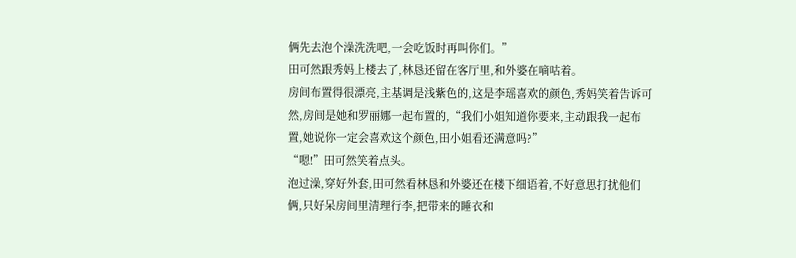俩先去泡个澡洗洗吧,一会吃饭时再叫你们。”
田可然跟秀妈上楼去了,林恳还留在客厅里,和外婆在嘀咕着。
房间布置得很漂亮,主基调是浅紫色的,这是李瑶喜欢的颜色,秀妈笑着告诉可然,房间是她和罗丽娜一起布置的,“我们小姐知道你要来,主动跟我一起布置,她说你一定会喜欢这个颜色,田小姐看还满意吗?”
“嗯!”田可然笑着点头。
泡过澡,穿好外套,田可然看林恳和外婆还在楼下细语着,不好意思打扰他们俩,只好呆房间里清理行李,把带来的睡衣和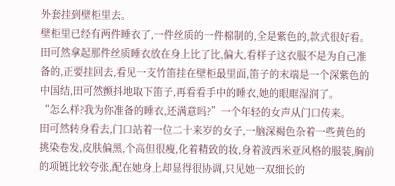外套挂到壁柜里去。
壁柜里已经有两件睡衣了,一件丝质的一件棉制的,全是紫色的,款式很好看。田可然拿起那件丝质睡衣放在身上比了比,偏大,看样子这衣服不是为自己准备的,正要挂回去,看见一支竹笛挂在壁柜最里面,笛子的末端是一个深紫色的中国结,田可然颤抖地取下笛子,再看看手中的睡衣,她的眼眶湿润了。
“怎么样?我为你准备的睡衣,还满意吗?”一个年轻的女声从门口传来。
田可然转身看去,门口站着一位二十来岁的女子,一脑深褐色杂着一些黄色的挑染卷发,皮肤偏黑,个高但很瘦,化着精致的妆,身着波西米亚风格的服装,胸前的项链比较夸张,配在她身上却显得很协调,只见她一双细长的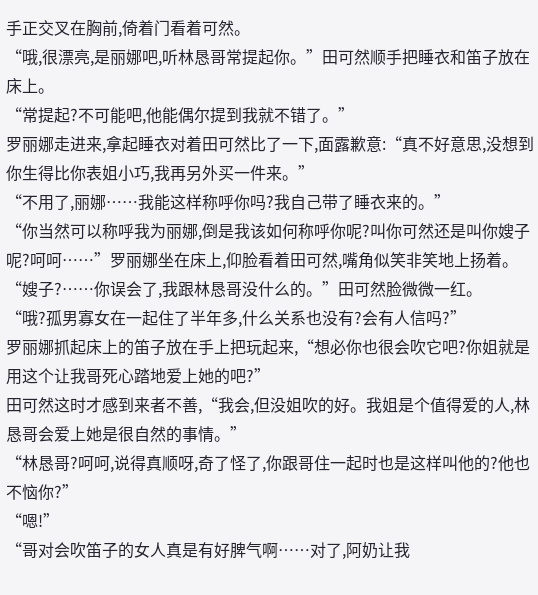手正交叉在胸前,倚着门看着可然。
“哦,很漂亮,是丽娜吧,听林恳哥常提起你。”田可然顺手把睡衣和笛子放在床上。
“常提起?不可能吧,他能偶尔提到我就不错了。”
罗丽娜走进来,拿起睡衣对着田可然比了一下,面露歉意:“真不好意思,没想到你生得比你表姐小巧,我再另外买一件来。”
“不用了,丽娜……我能这样称呼你吗?我自己带了睡衣来的。”
“你当然可以称呼我为丽娜,倒是我该如何称呼你呢?叫你可然还是叫你嫂子呢?呵呵……”罗丽娜坐在床上,仰脸看着田可然,嘴角似笑非笑地上扬着。
“嫂子?……你误会了,我跟林恳哥没什么的。”田可然脸微微一红。
“哦?孤男寡女在一起住了半年多,什么关系也没有?会有人信吗?”
罗丽娜抓起床上的笛子放在手上把玩起来,“想必你也很会吹它吧?你姐就是用这个让我哥死心踏地爱上她的吧?”
田可然这时才感到来者不善,“我会,但没姐吹的好。我姐是个值得爱的人,林恳哥会爱上她是很自然的事情。”
“林恳哥?呵呵,说得真顺呀,奇了怪了,你跟哥住一起时也是这样叫他的?他也不恼你?”
“嗯!”
“哥对会吹笛子的女人真是有好脾气啊……对了,阿奶让我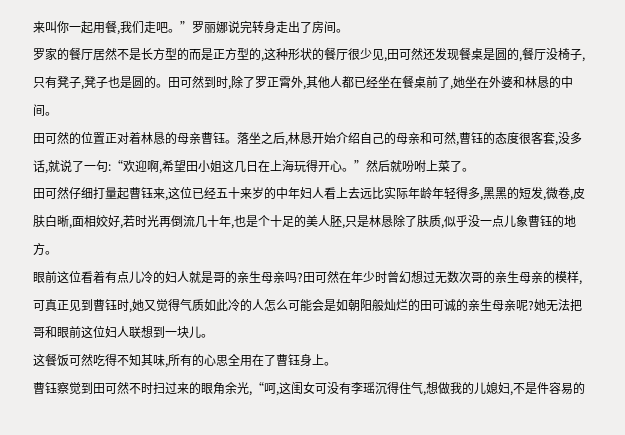来叫你一起用餐,我们走吧。”罗丽娜说完转身走出了房间。
罗家的餐厅居然不是长方型的而是正方型的,这种形状的餐厅很少见,田可然还发现餐桌是圆的,餐厅没椅子,只有凳子,凳子也是圆的。田可然到时,除了罗正霄外,其他人都已经坐在餐桌前了,她坐在外婆和林恳的中间。
田可然的位置正对着林恳的母亲曹钰。落坐之后,林恳开始介绍自己的母亲和可然,曹钰的态度很客套,没多话,就说了一句:“欢迎啊,希望田小姐这几日在上海玩得开心。”然后就吩咐上菜了。
田可然仔细打量起曹钰来,这位已经五十来岁的中年妇人看上去远比实际年龄年轻得多,黑黑的短发,微卷,皮肤白晰,面相姣好,若时光再倒流几十年,也是个十足的美人胚,只是林恳除了肤质,似乎没一点儿象曹钰的地方。
眼前这位看着有点儿冷的妇人就是哥的亲生母亲吗?田可然在年少时曾幻想过无数次哥的亲生母亲的模样,可真正见到曹钰时,她又觉得气质如此冷的人怎么可能会是如朝阳般灿烂的田可诚的亲生母亲呢?她无法把哥和眼前这位妇人联想到一块儿。
这餐饭可然吃得不知其味,所有的心思全用在了曹钰身上。
曹钰察觉到田可然不时扫过来的眼角余光,“呵,这闺女可没有李瑶沉得住气,想做我的儿媳妇,不是件容易的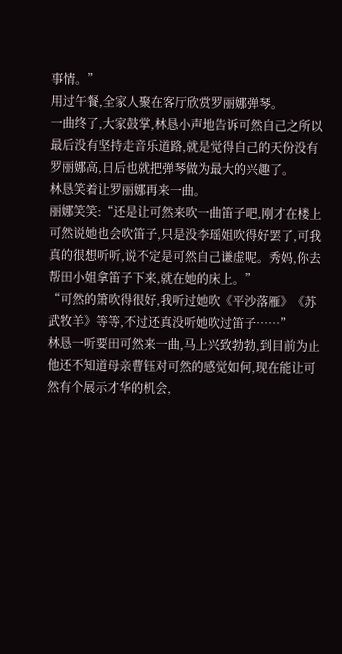事情。”
用过午餐,全家人聚在客厅欣赏罗丽娜弹琴。
一曲终了,大家鼓掌,林恳小声地告诉可然自己之所以最后没有坚持走音乐道路,就是觉得自己的天份没有罗丽娜高,日后也就把弹琴做为最大的兴趣了。
林恳笑着让罗丽娜再来一曲。
丽娜笑笑:“还是让可然来吹一曲笛子吧,刚才在楼上可然说她也会吹笛子,只是没李瑶姐吹得好罢了,可我真的很想听听,说不定是可然自己谦虚呢。秀妈,你去帮田小姐拿笛子下来,就在她的床上。”
“可然的箫吹得很好,我听过她吹《平沙落雁》《苏武牧羊》等等,不过还真没听她吹过笛子……”
林恳一听要田可然来一曲,马上兴致勃勃,到目前为止他还不知道母亲曹钰对可然的感觉如何,现在能让可然有个展示才华的机会,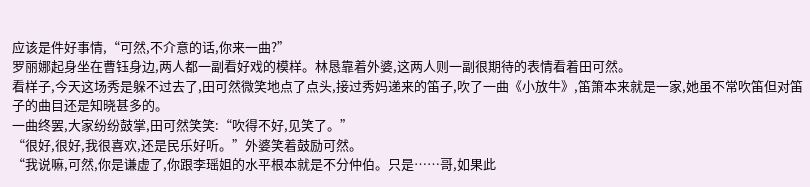应该是件好事情,“可然,不介意的话,你来一曲?”
罗丽娜起身坐在曹钰身边,两人都一副看好戏的模样。林恳靠着外婆,这两人则一副很期待的表情看着田可然。
看样子,今天这场秀是躲不过去了,田可然微笑地点了点头,接过秀妈递来的笛子,吹了一曲《小放牛》,笛箫本来就是一家,她虽不常吹笛但对笛子的曲目还是知晓甚多的。
一曲终罢,大家纷纷鼓掌,田可然笑笑:“吹得不好,见笑了。”
“很好,很好,我很喜欢,还是民乐好听。”外婆笑着鼓励可然。
“我说嘛,可然,你是谦虚了,你跟李瑶姐的水平根本就是不分仲伯。只是……哥,如果此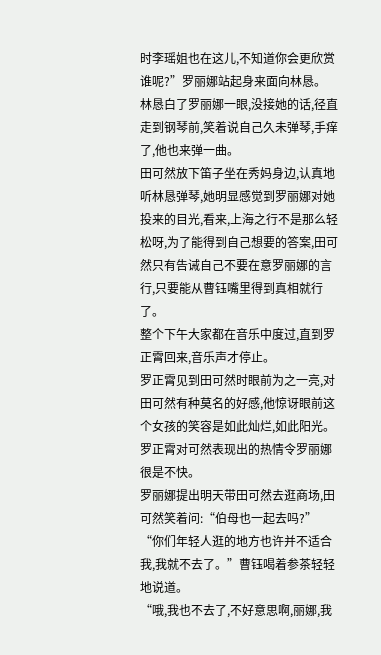时李瑶姐也在这儿,不知道你会更欣赏谁呢?”罗丽娜站起身来面向林恳。
林恳白了罗丽娜一眼,没接她的话,径直走到钢琴前,笑着说自己久未弹琴,手痒了,他也来弹一曲。
田可然放下笛子坐在秀妈身边,认真地听林恳弹琴,她明显感觉到罗丽娜对她投来的目光,看来,上海之行不是那么轻松呀,为了能得到自己想要的答案,田可然只有告诫自己不要在意罗丽娜的言行,只要能从曹钰嘴里得到真相就行了。
整个下午大家都在音乐中度过,直到罗正霄回来,音乐声才停止。
罗正霄见到田可然时眼前为之一亮,对田可然有种莫名的好感,他惊讶眼前这个女孩的笑容是如此灿烂,如此阳光。
罗正霄对可然表现出的热情令罗丽娜很是不快。
罗丽娜提出明天带田可然去逛商场,田可然笑着问:“伯母也一起去吗?”
“你们年轻人逛的地方也许并不适合我,我就不去了。”曹钰喝着参茶轻轻地说道。
“哦,我也不去了,不好意思啊,丽娜,我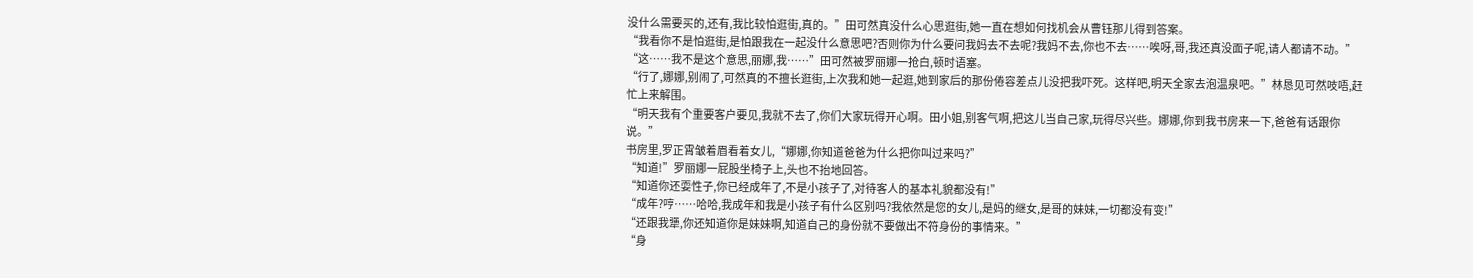没什么需要买的,还有,我比较怕逛街,真的。”田可然真没什么心思逛街,她一直在想如何找机会从曹钰那儿得到答案。
“我看你不是怕逛街,是怕跟我在一起没什么意思吧?否则你为什么要问我妈去不去呢?我妈不去,你也不去……唉呀,哥,我还真没面子呢,请人都请不动。”
“这……我不是这个意思,丽娜,我……”田可然被罗丽娜一抢白,顿时语塞。
“行了,娜娜,别闹了,可然真的不擅长逛街,上次我和她一起逛,她到家后的那份倦容差点儿没把我吓死。这样吧,明天全家去泡温泉吧。”林恳见可然吱唔,赶忙上来解围。
“明天我有个重要客户要见,我就不去了,你们大家玩得开心啊。田小姐,别客气啊,把这儿当自己家,玩得尽兴些。娜娜,你到我书房来一下,爸爸有话跟你说。”
书房里,罗正霄皱着眉看着女儿,“娜娜,你知道爸爸为什么把你叫过来吗?”
“知道!”罗丽娜一屁股坐椅子上,头也不抬地回答。
“知道你还耍性子,你已经成年了,不是小孩子了,对待客人的基本礼貌都没有!”
“成年?哼……哈哈,我成年和我是小孩子有什么区别吗?我依然是您的女儿,是妈的继女,是哥的妹妹,一切都没有变!”
“还跟我犟,你还知道你是妹妹啊,知道自己的身份就不要做出不符身份的事情来。”
“身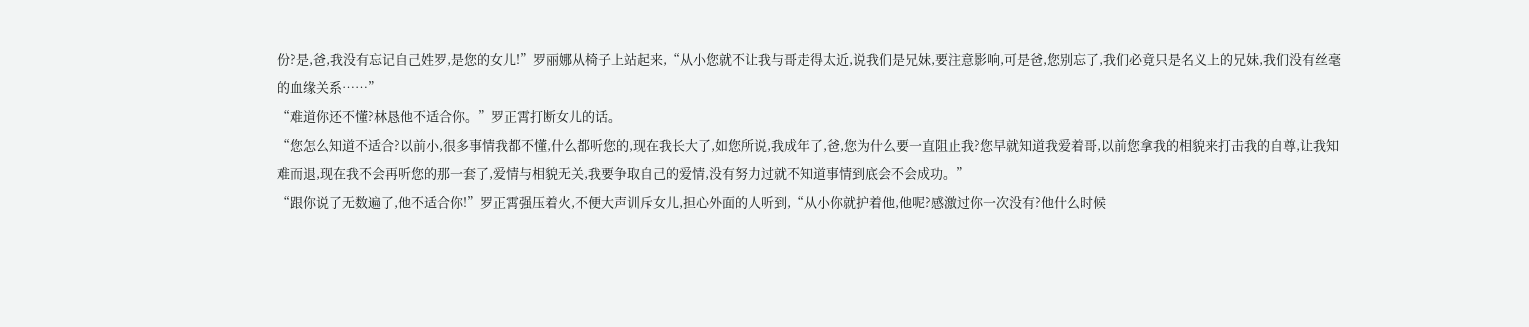份?是,爸,我没有忘记自己姓罗,是您的女儿!”罗丽娜从椅子上站起来,“从小您就不让我与哥走得太近,说我们是兄妹,要注意影响,可是爸,您别忘了,我们必竟只是名义上的兄妹,我们没有丝毫的血缘关系……”
“难道你还不懂?林恳他不适合你。”罗正霄打断女儿的话。
“您怎么知道不适合?以前小,很多事情我都不懂,什么都听您的,现在我长大了,如您所说,我成年了,爸,您为什么要一直阻止我?您早就知道我爱着哥,以前您拿我的相貌来打击我的自尊,让我知难而退,现在我不会再听您的那一套了,爱情与相貌无关,我要争取自己的爱情,没有努力过就不知道事情到底会不会成功。”
“跟你说了无数遍了,他不适合你!”罗正霄强压着火,不便大声训斥女儿,担心外面的人听到,“从小你就护着他,他呢?感激过你一次没有?他什么时候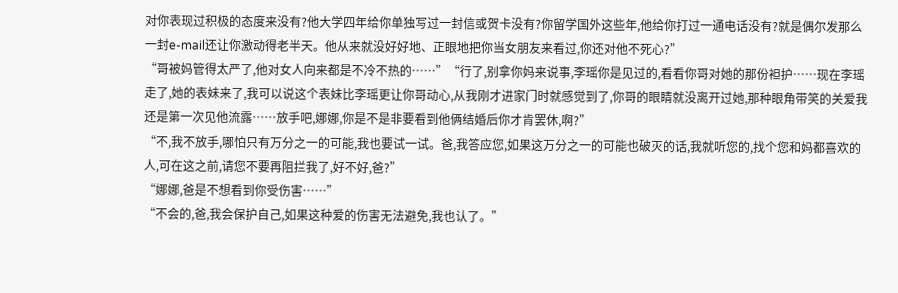对你表现过积极的态度来没有?他大学四年给你单独写过一封信或贺卡没有?你留学国外这些年,他给你打过一通电话没有?就是偶尔发那么一封e-mail还让你激动得老半天。他从来就没好好地、正眼地把你当女朋友来看过,你还对他不死心?”
“哥被妈管得太严了,他对女人向来都是不冷不热的……”“行了,别拿你妈来说事,李瑶你是见过的,看看你哥对她的那份袒护……现在李瑶走了,她的表妹来了,我可以说这个表妹比李瑶更让你哥动心,从我刚才进家门时就感觉到了,你哥的眼睛就没离开过她,那种眼角带笑的关爱我还是第一次见他流露……放手吧,娜娜,你是不是非要看到他俩结婚后你才肯罢休,啊?”
“不,我不放手,哪怕只有万分之一的可能,我也要试一试。爸,我答应您,如果这万分之一的可能也破灭的话,我就听您的,找个您和妈都喜欢的人,可在这之前,请您不要再阻拦我了,好不好,爸?”
“娜娜,爸是不想看到你受伤害……”
“不会的,爸,我会保护自己,如果这种爱的伤害无法避免,我也认了。”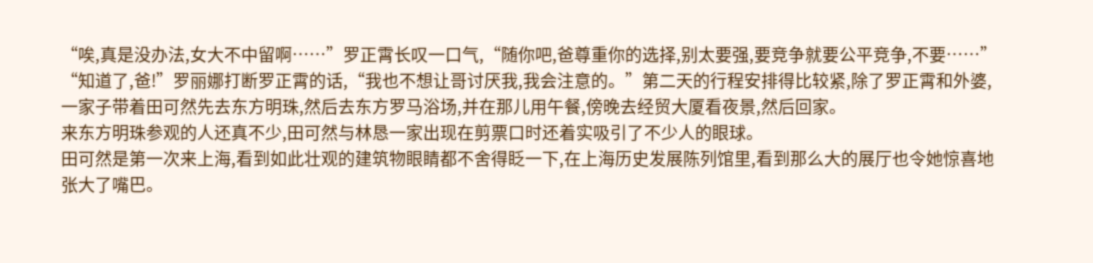“唉,真是没办法,女大不中留啊……”罗正霄长叹一口气,“随你吧,爸尊重你的选择,别太要强,要竞争就要公平竞争,不要……”
“知道了,爸!”罗丽娜打断罗正霄的话,“我也不想让哥讨厌我,我会注意的。”第二天的行程安排得比较紧,除了罗正霄和外婆,一家子带着田可然先去东方明珠,然后去东方罗马浴场,并在那儿用午餐,傍晚去经贸大厦看夜景,然后回家。
来东方明珠参观的人还真不少,田可然与林恳一家出现在剪票口时还着实吸引了不少人的眼球。
田可然是第一次来上海,看到如此壮观的建筑物眼睛都不舍得眨一下,在上海历史发展陈列馆里,看到那么大的展厅也令她惊喜地张大了嘴巴。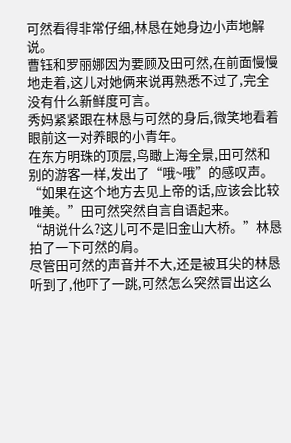可然看得非常仔细,林恳在她身边小声地解说。
曹钰和罗丽娜因为要顾及田可然,在前面慢慢地走着,这儿对她俩来说再熟悉不过了,完全没有什么新鲜度可言。
秀妈紧紧跟在林恳与可然的身后,微笑地看着眼前这一对养眼的小青年。
在东方明珠的顶层,鸟瞰上海全景,田可然和别的游客一样,发出了“哦~哦”的感叹声。
“如果在这个地方去见上帝的话,应该会比较唯美。”田可然突然自言自语起来。
“胡说什么?这儿可不是旧金山大桥。”林恳拍了一下可然的肩。
尽管田可然的声音并不大,还是被耳尖的林恳听到了,他吓了一跳,可然怎么突然冒出这么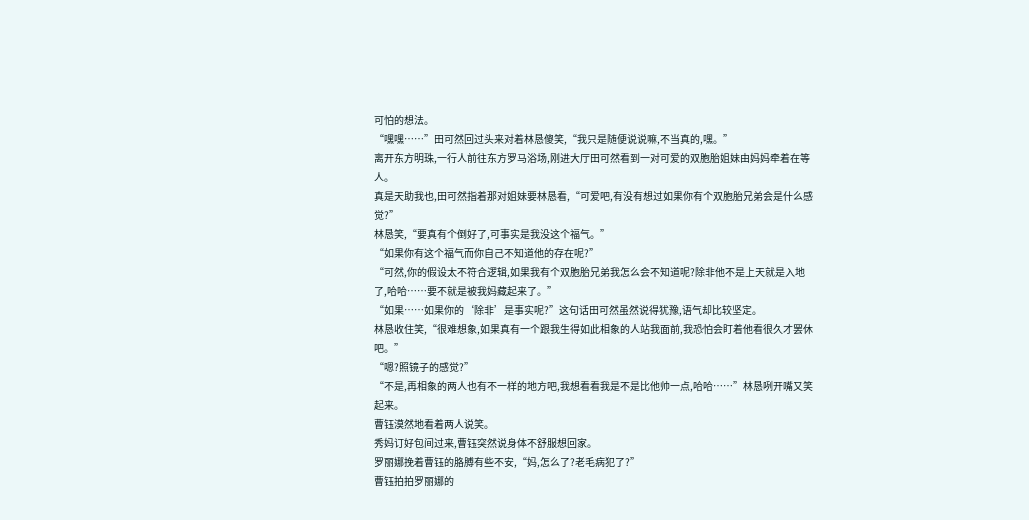可怕的想法。
“嘿嘿……”田可然回过头来对着林恳傻笑,“我只是随便说说嘛,不当真的,嘿。”
离开东方明珠,一行人前往东方罗马浴场,刚进大厅田可然看到一对可爱的双胞胎姐妹由妈妈牵着在等人。
真是天助我也,田可然指着那对姐妹要林恳看,“可爱吧,有没有想过如果你有个双胞胎兄弟会是什么感觉?”
林恳笑,“要真有个倒好了,可事实是我没这个福气。”
“如果你有这个福气而你自己不知道他的存在呢?”
“可然,你的假设太不符合逻辑,如果我有个双胞胎兄弟我怎么会不知道呢?除非他不是上天就是入地了,哈哈……要不就是被我妈藏起来了。”
“如果……如果你的‘除非’是事实呢?”这句话田可然虽然说得犹豫,语气却比较坚定。
林恳收住笑,“很难想象,如果真有一个跟我生得如此相象的人站我面前,我恐怕会盯着他看很久才罢休吧。”
“嗯?照镜子的感觉?”
“不是,再相象的两人也有不一样的地方吧,我想看看我是不是比他帅一点,哈哈……”林恳咧开嘴又笑起来。
曹钰漠然地看着两人说笑。
秀妈订好包间过来,曹钰突然说身体不舒服想回家。
罗丽娜挽着曹钰的胳膊有些不安,“妈,怎么了?老毛病犯了?”
曹钰拍拍罗丽娜的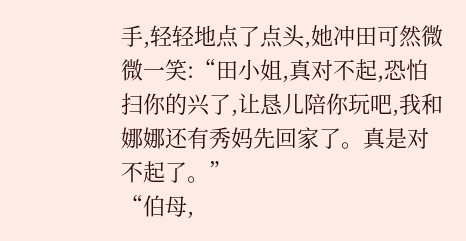手,轻轻地点了点头,她冲田可然微微一笑:“田小姐,真对不起,恐怕扫你的兴了,让恳儿陪你玩吧,我和娜娜还有秀妈先回家了。真是对不起了。”
“伯母,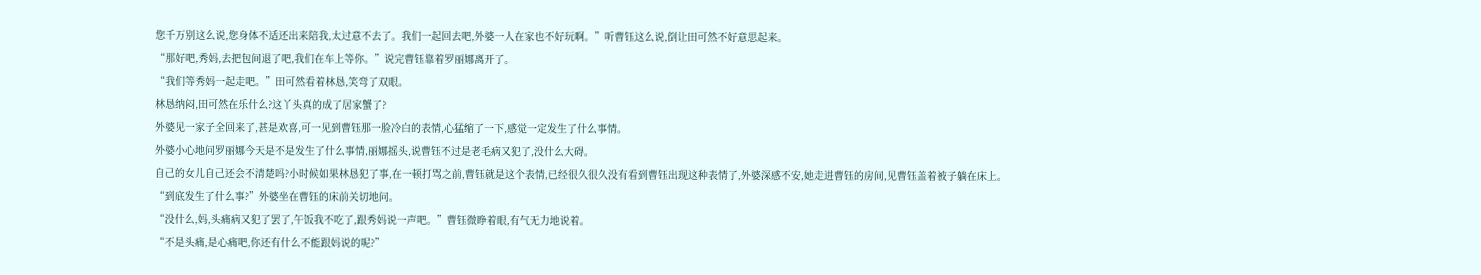您千万别这么说,您身体不适还出来陪我,太过意不去了。我们一起回去吧,外婆一人在家也不好玩啊。”听曹钰这么说,倒让田可然不好意思起来。
“那好吧,秀妈,去把包间退了吧,我们在车上等你。”说完曹钰靠着罗丽娜离开了。
“我们等秀妈一起走吧。”田可然看着林恳,笑弯了双眼。
林恳纳闷,田可然在乐什么?这丫头真的成了居家蟹了?
外婆见一家子全回来了,甚是欢喜,可一见到曹钰那一脸冷白的表情,心猛缩了一下,感觉一定发生了什么事情。
外婆小心地问罗丽娜今天是不是发生了什么事情,丽娜摇头,说曹钰不过是老毛病又犯了,没什么大碍。
自己的女儿自己还会不清楚吗?小时候如果林恳犯了事,在一顿打骂之前,曹钰就是这个表情,已经很久很久没有看到曹钰出现这种表情了,外婆深感不安,她走进曹钰的房间,见曹钰盖着被子躺在床上。
“到底发生了什么事?”外婆坐在曹钰的床前关切地问。
“没什么,妈,头痛病又犯了罢了,午饭我不吃了,跟秀妈说一声吧。”曹钰微睁着眼,有气无力地说着。
“不是头痛,是心痛吧,你还有什么不能跟妈说的呢?”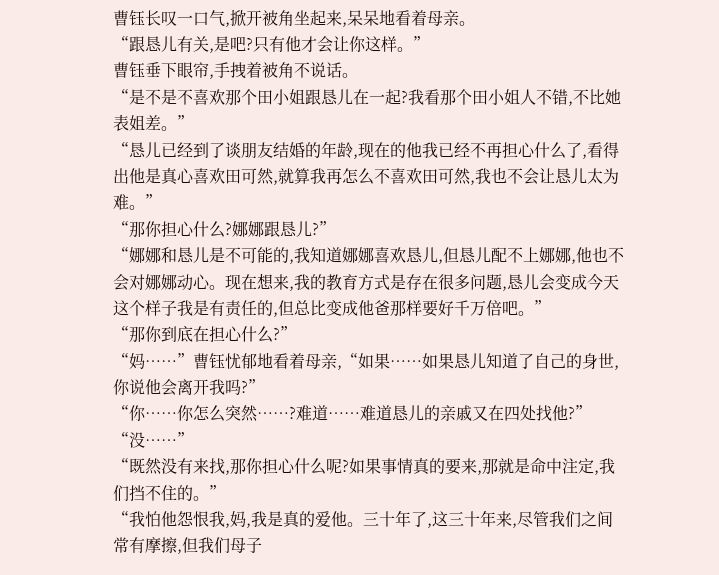曹钰长叹一口气,掀开被角坐起来,呆呆地看着母亲。
“跟恳儿有关,是吧?只有他才会让你这样。”
曹钰垂下眼帘,手拽着被角不说话。
“是不是不喜欢那个田小姐跟恳儿在一起?我看那个田小姐人不错,不比她表姐差。”
“恳儿已经到了谈朋友结婚的年龄,现在的他我已经不再担心什么了,看得出他是真心喜欢田可然,就算我再怎么不喜欢田可然,我也不会让恳儿太为难。”
“那你担心什么?娜娜跟恳儿?”
“娜娜和恳儿是不可能的,我知道娜娜喜欢恳儿,但恳儿配不上娜娜,他也不会对娜娜动心。现在想来,我的教育方式是存在很多问题,恳儿会变成今天这个样子我是有责任的,但总比变成他爸那样要好千万倍吧。”
“那你到底在担心什么?”
“妈……”曹钰忧郁地看着母亲,“如果……如果恳儿知道了自己的身世,你说他会离开我吗?”
“你……你怎么突然……?难道……难道恳儿的亲戚又在四处找他?”
“没……”
“既然没有来找,那你担心什么呢?如果事情真的要来,那就是命中注定,我们挡不住的。”
“我怕他怨恨我,妈,我是真的爱他。三十年了,这三十年来,尽管我们之间常有摩擦,但我们母子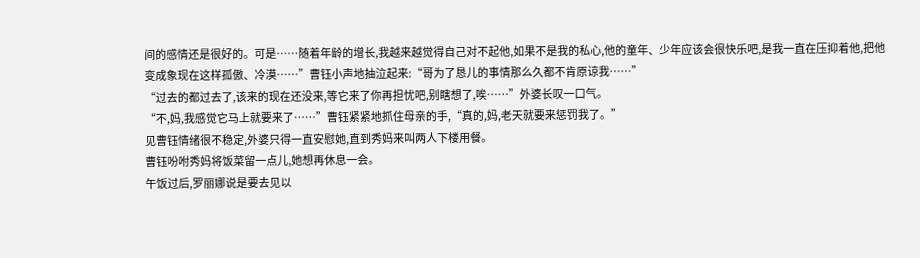间的感情还是很好的。可是……随着年龄的增长,我越来越觉得自己对不起他,如果不是我的私心,他的童年、少年应该会很快乐吧,是我一直在压抑着他,把他变成象现在这样孤傲、冷漠……”曹钰小声地抽泣起来:“哥为了恳儿的事情那么久都不肯原谅我……”
“过去的都过去了,该来的现在还没来,等它来了你再担忧吧,别瞎想了,唉……”外婆长叹一口气。
“不,妈,我感觉它马上就要来了……”曹钰紧紧地抓住母亲的手,“真的,妈,老天就要来惩罚我了。”
见曹钰情绪很不稳定,外婆只得一直安慰她,直到秀妈来叫两人下楼用餐。
曹钰吩咐秀妈将饭菜留一点儿,她想再休息一会。
午饭过后,罗丽娜说是要去见以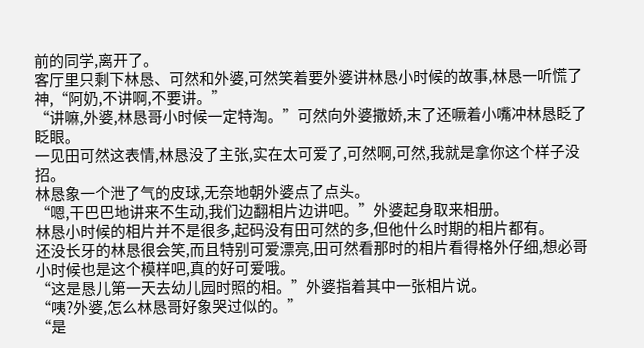前的同学,离开了。
客厅里只剩下林恳、可然和外婆,可然笑着要外婆讲林恳小时候的故事,林恳一听慌了神,“阿奶,不讲啊,不要讲。”
“讲嘛,外婆,林恳哥小时候一定特淘。”可然向外婆撒娇,末了还噘着小嘴冲林恳眨了眨眼。
一见田可然这表情,林恳没了主张,实在太可爱了,可然啊,可然,我就是拿你这个样子没招。
林恳象一个泄了气的皮球,无奈地朝外婆点了点头。
“嗯,干巴巴地讲来不生动,我们边翻相片边讲吧。”外婆起身取来相册。
林恳小时候的相片并不是很多,起码没有田可然的多,但他什么时期的相片都有。
还没长牙的林恳很会笑,而且特别可爱漂亮,田可然看那时的相片看得格外仔细,想必哥小时候也是这个模样吧,真的好可爱哦。
“这是恳儿第一天去幼儿园时照的相。”外婆指着其中一张相片说。
“咦?外婆,怎么林恳哥好象哭过似的。”
“是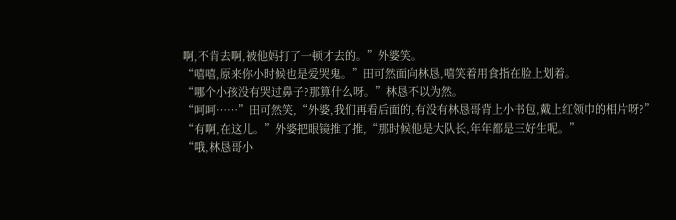啊,不肯去啊,被他妈打了一顿才去的。”外婆笑。
“嘻嘻,原来你小时候也是爱哭鬼。”田可然面向林恳,嘻笑着用食指在脸上划着。
“哪个小孩没有哭过鼻子?那算什么呀。”林恳不以为然。
“呵呵……”田可然笑,“外婆,我们再看后面的,有没有林恳哥背上小书包,戴上红领巾的相片呀?”
“有啊,在这儿。”外婆把眼镜推了推,“那时候他是大队长,年年都是三好生呢。”
“哦,林恳哥小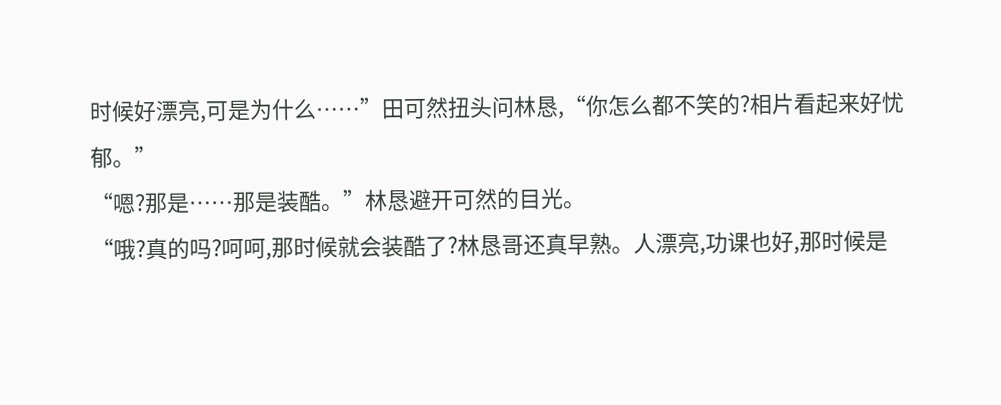时候好漂亮,可是为什么……”田可然扭头问林恳,“你怎么都不笑的?相片看起来好忧郁。”
“嗯?那是……那是装酷。”林恳避开可然的目光。
“哦?真的吗?呵呵,那时候就会装酷了?林恳哥还真早熟。人漂亮,功课也好,那时候是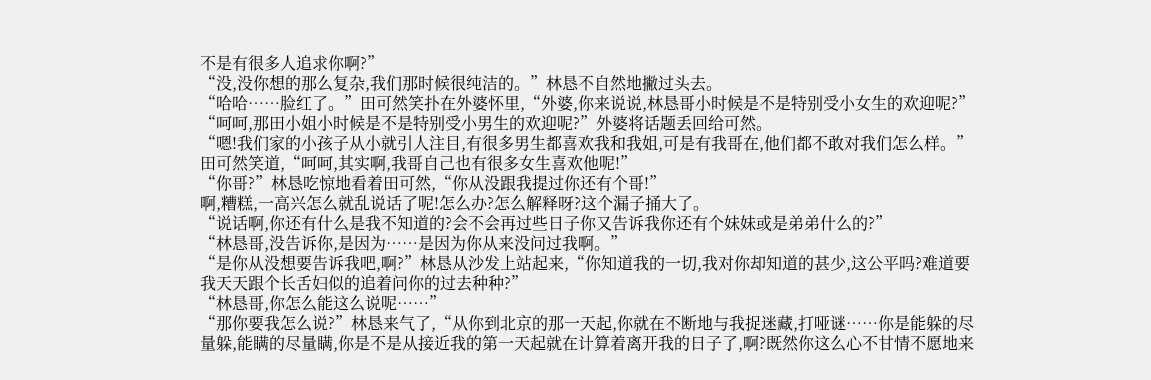不是有很多人追求你啊?”
“没,没你想的那么复杂,我们那时候很纯洁的。”林恳不自然地撇过头去。
“哈哈……脸红了。”田可然笑扑在外婆怀里,“外婆,你来说说,林恳哥小时候是不是特别受小女生的欢迎呢?”
“呵呵,那田小姐小时候是不是特别受小男生的欢迎呢?”外婆将话题丢回给可然。
“嗯!我们家的小孩子从小就引人注目,有很多男生都喜欢我和我姐,可是有我哥在,他们都不敢对我们怎么样。”田可然笑道,“呵呵,其实啊,我哥自己也有很多女生喜欢他呢!”
“你哥?”林恳吃惊地看着田可然,“你从没跟我提过你还有个哥!”
啊,糟糕,一高兴怎么就乱说话了呢!怎么办?怎么解释呀?这个漏子捅大了。
“说话啊,你还有什么是我不知道的?会不会再过些日子你又告诉我你还有个妹妹或是弟弟什么的?”
“林恳哥,没告诉你,是因为……是因为你从来没问过我啊。”
“是你从没想要告诉我吧,啊?”林恳从沙发上站起来,“你知道我的一切,我对你却知道的甚少,这公平吗?难道要我天天跟个长舌妇似的追着问你的过去种种?”
“林恳哥,你怎么能这么说呢……”
“那你要我怎么说?”林恳来气了,“从你到北京的那一天起,你就在不断地与我捉迷藏,打哑谜……你是能躲的尽量躲,能瞒的尽量瞒,你是不是从接近我的第一天起就在计算着离开我的日子了,啊?既然你这么心不甘情不愿地来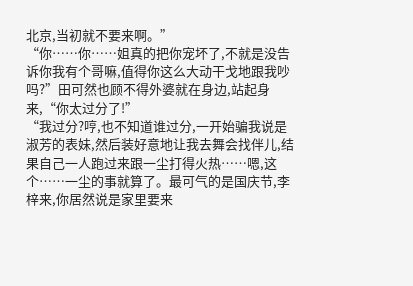北京,当初就不要来啊。”
“你……你……姐真的把你宠坏了,不就是没告诉你我有个哥嘛,值得你这么大动干戈地跟我吵吗?”田可然也顾不得外婆就在身边,站起身来,“你太过分了!”
“我过分?哼,也不知道谁过分,一开始骗我说是淑芳的表妹,然后装好意地让我去舞会找伴儿,结果自己一人跑过来跟一尘打得火热……嗯,这个……一尘的事就算了。最可气的是国庆节,李梓来,你居然说是家里要来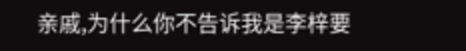亲戚,为什么你不告诉我是李梓要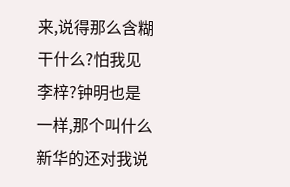来,说得那么含糊干什么?怕我见李梓?钟明也是一样,那个叫什么新华的还对我说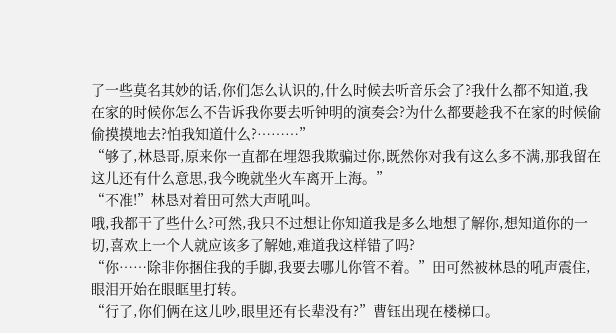了一些莫名其妙的话,你们怎么认识的,什么时候去听音乐会了?我什么都不知道,我在家的时候你怎么不告诉我你要去听钟明的演奏会?为什么都要趁我不在家的时候偷偷摸摸地去?怕我知道什么?………”
“够了,林恳哥,原来你一直都在埋怨我欺骗过你,既然你对我有这么多不满,那我留在这儿还有什么意思,我今晚就坐火车离开上海。”
“不准!”林恳对着田可然大声吼叫。
哦,我都干了些什么?可然,我只不过想让你知道我是多么地想了解你,想知道你的一切,喜欢上一个人就应该多了解她,难道我这样错了吗?
“你……除非你捆住我的手脚,我要去哪儿你管不着。”田可然被林恳的吼声震住,眼泪开始在眼眶里打转。
“行了,你们俩在这儿吵,眼里还有长辈没有?”曹钰出现在楼梯口。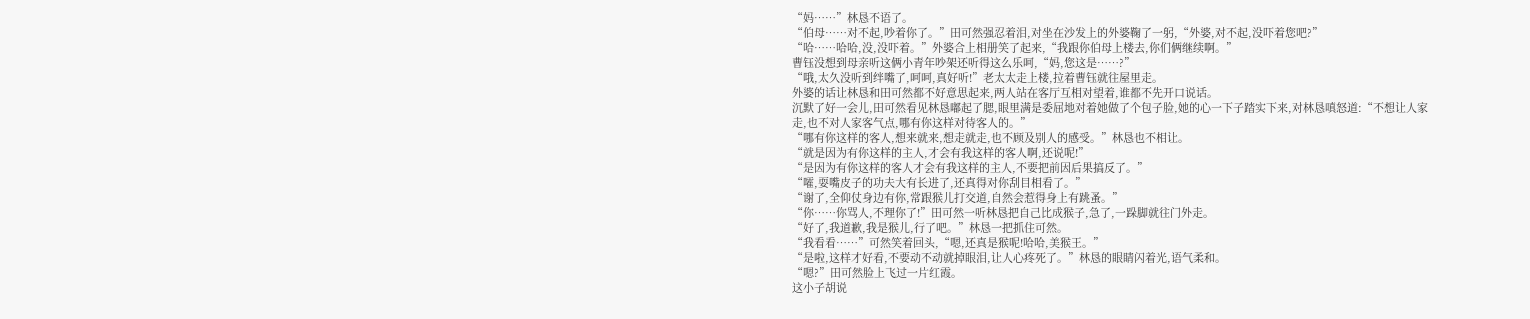“妈……”林恳不语了。
“伯母……对不起,吵着你了。”田可然强忍着泪,对坐在沙发上的外婆鞠了一躬,“外婆,对不起,没吓着您吧?”
“哈……哈哈,没,没吓着。”外婆合上相册笑了起来,“我跟你伯母上楼去,你们俩继续啊。”
曹钰没想到母亲听这俩小青年吵架还听得这么乐呵,“妈,您这是……?”
“哦,太久没听到绊嘴了,呵呵,真好听!”老太太走上楼,拉着曹钰就往屋里走。
外婆的话让林恳和田可然都不好意思起来,两人站在客厅互相对望着,谁都不先开口说话。
沉默了好一会儿,田可然看见林恳嘟起了腮,眼里满是委屈地对着她做了个包子脸,她的心一下子踏实下来,对林恳嗔怒道:“不想让人家走,也不对人家客气点,哪有你这样对待客人的。”
“哪有你这样的客人,想来就来,想走就走,也不顾及别人的感受。”林恳也不相让。
“就是因为有你这样的主人,才会有我这样的客人啊,还说呢!”
“是因为有你这样的客人才会有我这样的主人,不要把前因后果搞反了。”
“嚯,耍嘴皮子的功夫大有长进了,还真得对你刮目相看了。”
“谢了,全仰仗身边有你,常跟猴儿打交道,自然会惹得身上有跳蚤。”
“你……你骂人,不理你了!”田可然一听林恳把自己比成猴子,急了,一跺脚就往门外走。
“好了,我道歉,我是猴儿,行了吧。”林恳一把抓住可然。
“我看看……”可然笑着回头,“嗯,还真是猴呢!哈哈,美猴王。”
“是啦,这样才好看,不要动不动就掉眼泪,让人心疼死了。”林恳的眼睛闪着光,语气柔和。
“嗯?”田可然脸上飞过一片红霞。
这小子胡说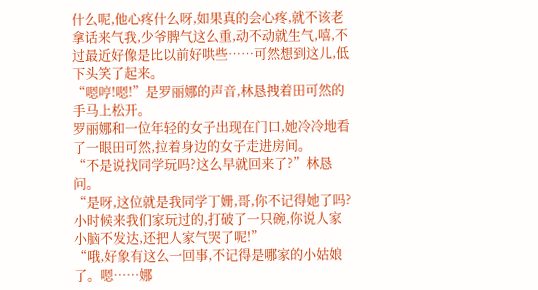什么呢,他心疼什么呀,如果真的会心疼,就不该老拿话来气我,少爷脾气这么重,动不动就生气,嘻,不过最近好像是比以前好哄些……可然想到这儿,低下头笑了起来。
“嗯哼!嗯!”是罗丽娜的声音,林恳拽着田可然的手马上松开。
罗丽娜和一位年轻的女子出现在门口,她冷冷地看了一眼田可然,拉着身边的女子走进房间。
“不是说找同学玩吗?这么早就回来了?”林恳问。
“是呀,这位就是我同学丁姗,哥,你不记得她了吗?小时候来我们家玩过的,打破了一只碗,你说人家小脑不发达,还把人家气哭了呢!”
“哦,好象有这么一回事,不记得是哪家的小姑娘了。嗯……娜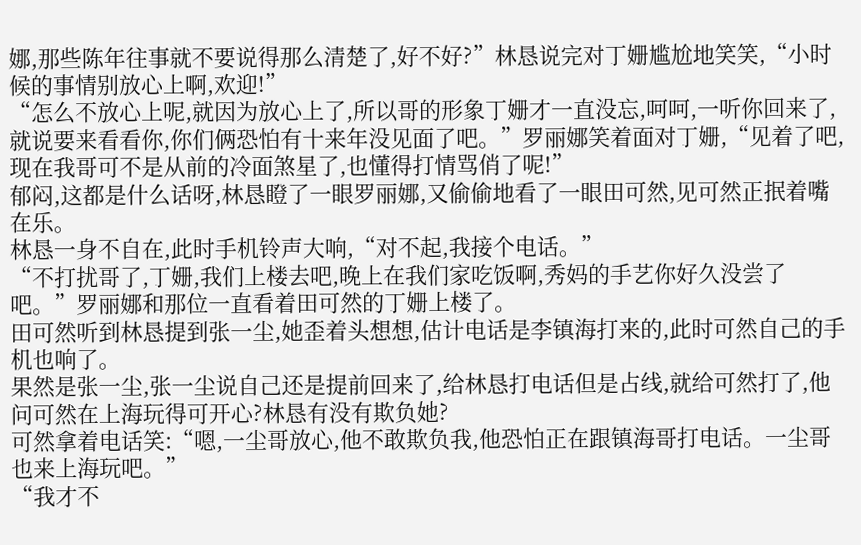娜,那些陈年往事就不要说得那么清楚了,好不好?”林恳说完对丁姗尴尬地笑笑,“小时候的事情别放心上啊,欢迎!”
“怎么不放心上呢,就因为放心上了,所以哥的形象丁姗才一直没忘,呵呵,一听你回来了,就说要来看看你,你们俩恐怕有十来年没见面了吧。”罗丽娜笑着面对丁姗,“见着了吧,现在我哥可不是从前的冷面煞星了,也懂得打情骂俏了呢!”
郁闷,这都是什么话呀,林恳瞪了一眼罗丽娜,又偷偷地看了一眼田可然,见可然正抿着嘴在乐。
林恳一身不自在,此时手机铃声大响,“对不起,我接个电话。”
“不打扰哥了,丁姗,我们上楼去吧,晚上在我们家吃饭啊,秀妈的手艺你好久没尝了吧。”罗丽娜和那位一直看着田可然的丁姗上楼了。
田可然听到林恳提到张一尘,她歪着头想想,估计电话是李镇海打来的,此时可然自己的手机也响了。
果然是张一尘,张一尘说自己还是提前回来了,给林恳打电话但是占线,就给可然打了,他问可然在上海玩得可开心?林恳有没有欺负她?
可然拿着电话笑:“嗯,一尘哥放心,他不敢欺负我,他恐怕正在跟镇海哥打电话。一尘哥也来上海玩吧。”
“我才不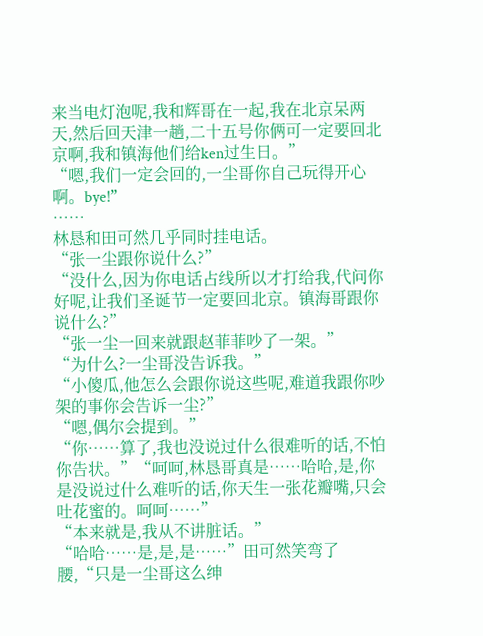来当电灯泡呢,我和辉哥在一起,我在北京呆两天,然后回天津一趟,二十五号你俩可一定要回北京啊,我和镇海他们给ken过生日。”
“嗯,我们一定会回的,一尘哥你自己玩得开心啊。bye!”
……
林恳和田可然几乎同时挂电话。
“张一尘跟你说什么?”
“没什么,因为你电话占线所以才打给我,代问你好呢,让我们圣诞节一定要回北京。镇海哥跟你说什么?”
“张一尘一回来就跟赵菲菲吵了一架。”
“为什么?一尘哥没告诉我。”
“小傻瓜,他怎么会跟你说这些呢,难道我跟你吵架的事你会告诉一尘?”
“嗯,偶尔会提到。”
“你……算了,我也没说过什么很难听的话,不怕你告状。”“呵呵,林恳哥真是……哈哈,是,你是没说过什么难听的话,你天生一张花瓣嘴,只会吐花蜜的。呵呵……”
“本来就是,我从不讲脏话。”
“哈哈……是,是,是……”田可然笑弯了腰,“只是一尘哥这么绅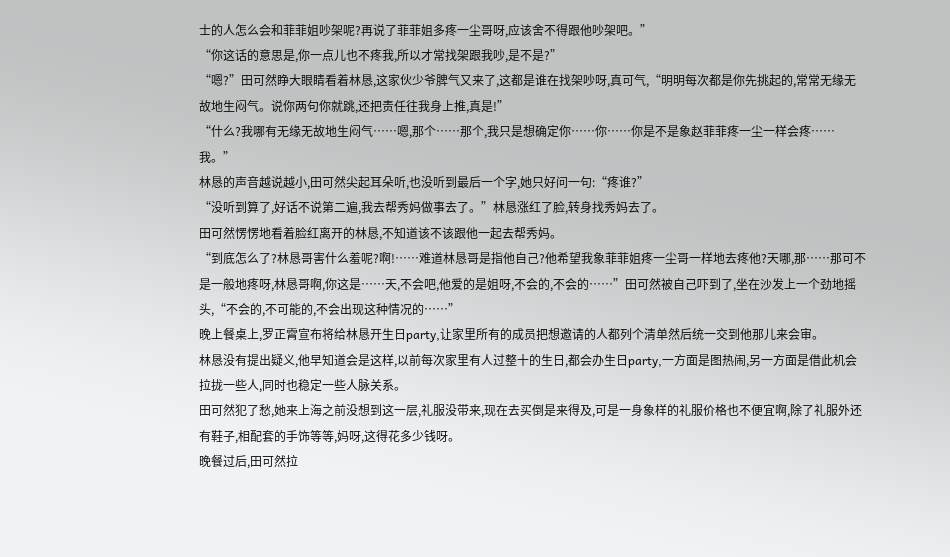士的人怎么会和菲菲姐吵架呢?再说了菲菲姐多疼一尘哥呀,应该舍不得跟他吵架吧。”
“你这话的意思是,你一点儿也不疼我,所以才常找架跟我吵,是不是?”
“嗯?”田可然睁大眼睛看着林恳,这家伙少爷脾气又来了,这都是谁在找架吵呀,真可气,“明明每次都是你先挑起的,常常无缘无故地生闷气。说你两句你就跳,还把责任往我身上推,真是!”
“什么?我哪有无缘无故地生闷气……嗯,那个……那个,我只是想确定你……你……你是不是象赵菲菲疼一尘一样会疼……我。”
林恳的声音越说越小,田可然尖起耳朵听,也没听到最后一个字,她只好问一句:“疼谁?”
“没听到算了,好话不说第二遍,我去帮秀妈做事去了。”林恳涨红了脸,转身找秀妈去了。
田可然愣愣地看着脸红离开的林恳,不知道该不该跟他一起去帮秀妈。
“到底怎么了?林恳哥害什么羞呢?啊!……难道林恳哥是指他自己?他希望我象菲菲姐疼一尘哥一样地去疼他?天哪,那……那可不是一般地疼呀,林恳哥啊,你这是……天,不会吧,他爱的是姐呀,不会的,不会的……”田可然被自己吓到了,坐在沙发上一个劲地摇头,“不会的,不可能的,不会出现这种情况的……”
晚上餐桌上,罗正霄宣布将给林恳开生日party,让家里所有的成员把想邀请的人都列个清单然后统一交到他那儿来会审。
林恳没有提出疑义,他早知道会是这样,以前每次家里有人过整十的生日,都会办生日party,一方面是图热闹,另一方面是借此机会拉拢一些人,同时也稳定一些人脉关系。
田可然犯了愁,她来上海之前没想到这一层,礼服没带来,现在去买倒是来得及,可是一身象样的礼服价格也不便宜啊,除了礼服外还有鞋子,相配套的手饰等等,妈呀,这得花多少钱呀。
晚餐过后,田可然拉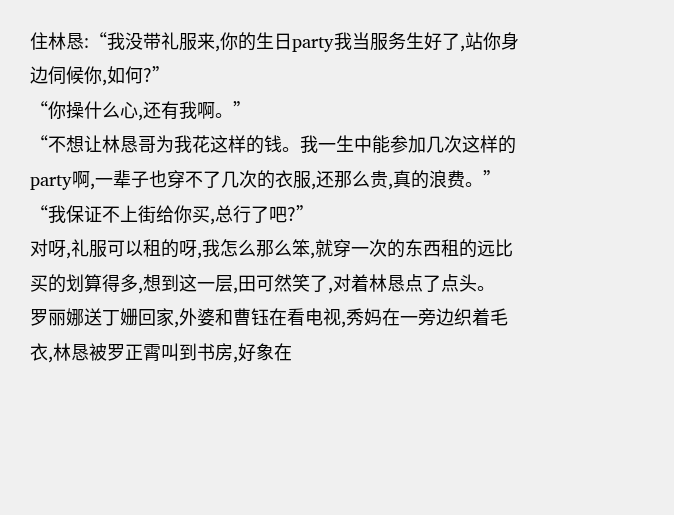住林恳:“我没带礼服来,你的生日party我当服务生好了,站你身边伺候你,如何?”
“你操什么心,还有我啊。”
“不想让林恳哥为我花这样的钱。我一生中能参加几次这样的party啊,一辈子也穿不了几次的衣服,还那么贵,真的浪费。”
“我保证不上街给你买,总行了吧?”
对呀,礼服可以租的呀,我怎么那么笨,就穿一次的东西租的远比买的划算得多,想到这一层,田可然笑了,对着林恳点了点头。
罗丽娜送丁姗回家,外婆和曹钰在看电视,秀妈在一旁边织着毛衣,林恳被罗正霄叫到书房,好象在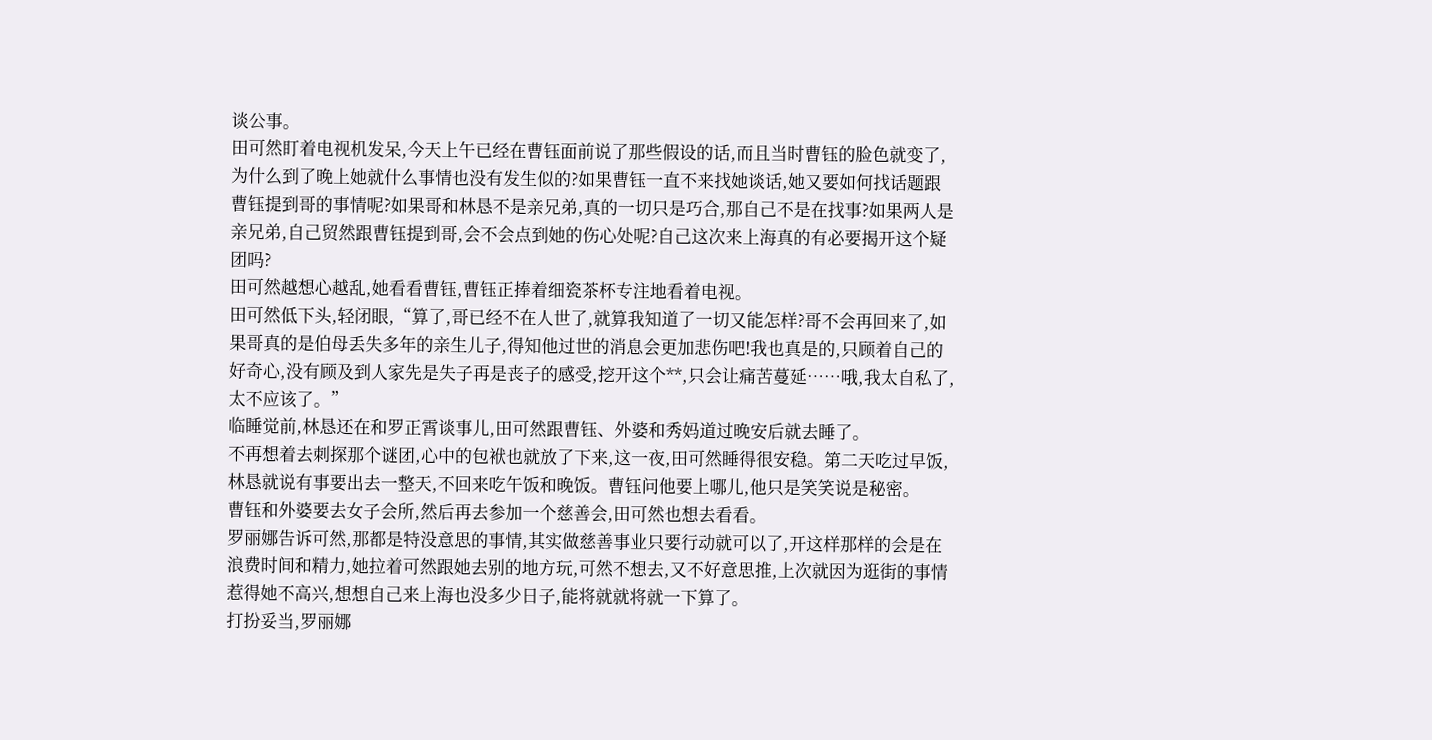谈公事。
田可然盯着电视机发呆,今天上午已经在曹钰面前说了那些假设的话,而且当时曹钰的脸色就变了,为什么到了晚上她就什么事情也没有发生似的?如果曹钰一直不来找她谈话,她又要如何找话题跟曹钰提到哥的事情呢?如果哥和林恳不是亲兄弟,真的一切只是巧合,那自己不是在找事?如果两人是亲兄弟,自己贸然跟曹钰提到哥,会不会点到她的伤心处呢?自己这次来上海真的有必要揭开这个疑团吗?
田可然越想心越乱,她看看曹钰,曹钰正捧着细瓷茶杯专注地看着电视。
田可然低下头,轻闭眼,“算了,哥已经不在人世了,就算我知道了一切又能怎样?哥不会再回来了,如果哥真的是伯母丢失多年的亲生儿子,得知他过世的消息会更加悲伤吧!我也真是的,只顾着自己的好奇心,没有顾及到人家先是失子再是丧子的感受,挖开这个**,只会让痛苦蔓延……哦,我太自私了,太不应该了。”
临睡觉前,林恳还在和罗正霄谈事儿,田可然跟曹钰、外婆和秀妈道过晚安后就去睡了。
不再想着去刺探那个谜团,心中的包袱也就放了下来,这一夜,田可然睡得很安稳。第二天吃过早饭,林恳就说有事要出去一整天,不回来吃午饭和晚饭。曹钰问他要上哪儿,他只是笑笑说是秘密。
曹钰和外婆要去女子会所,然后再去参加一个慈善会,田可然也想去看看。
罗丽娜告诉可然,那都是特没意思的事情,其实做慈善事业只要行动就可以了,开这样那样的会是在浪费时间和精力,她拉着可然跟她去别的地方玩,可然不想去,又不好意思推,上次就因为逛街的事情惹得她不高兴,想想自己来上海也没多少日子,能将就就将就一下算了。
打扮妥当,罗丽娜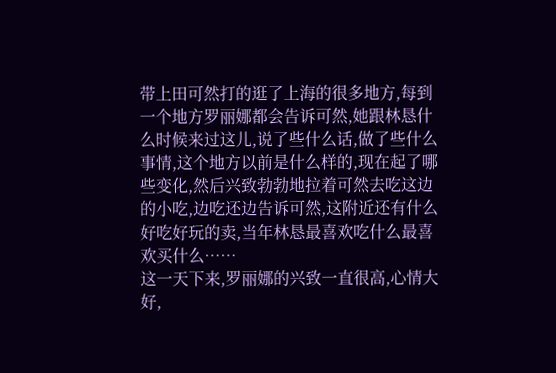带上田可然打的逛了上海的很多地方,每到一个地方罗丽娜都会告诉可然,她跟林恳什么时候来过这儿,说了些什么话,做了些什么事情,这个地方以前是什么样的,现在起了哪些变化,然后兴致勃勃地拉着可然去吃这边的小吃,边吃还边告诉可然,这附近还有什么好吃好玩的卖,当年林恳最喜欢吃什么最喜欢买什么……
这一天下来,罗丽娜的兴致一直很高,心情大好,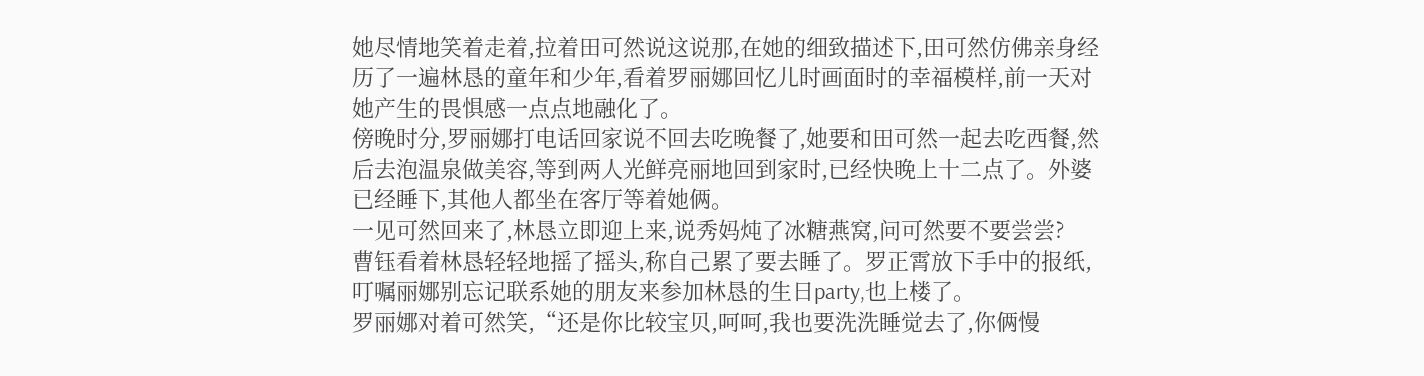她尽情地笑着走着,拉着田可然说这说那,在她的细致描述下,田可然仿佛亲身经历了一遍林恳的童年和少年,看着罗丽娜回忆儿时画面时的幸福模样,前一天对她产生的畏惧感一点点地融化了。
傍晚时分,罗丽娜打电话回家说不回去吃晚餐了,她要和田可然一起去吃西餐,然后去泡温泉做美容,等到两人光鲜亮丽地回到家时,已经快晚上十二点了。外婆已经睡下,其他人都坐在客厅等着她俩。
一见可然回来了,林恳立即迎上来,说秀妈炖了冰糖燕窝,问可然要不要尝尝?
曹钰看着林恳轻轻地摇了摇头,称自己累了要去睡了。罗正霄放下手中的报纸,叮嘱丽娜别忘记联系她的朋友来参加林恳的生日party,也上楼了。
罗丽娜对着可然笑,“还是你比较宝贝,呵呵,我也要洗洗睡觉去了,你俩慢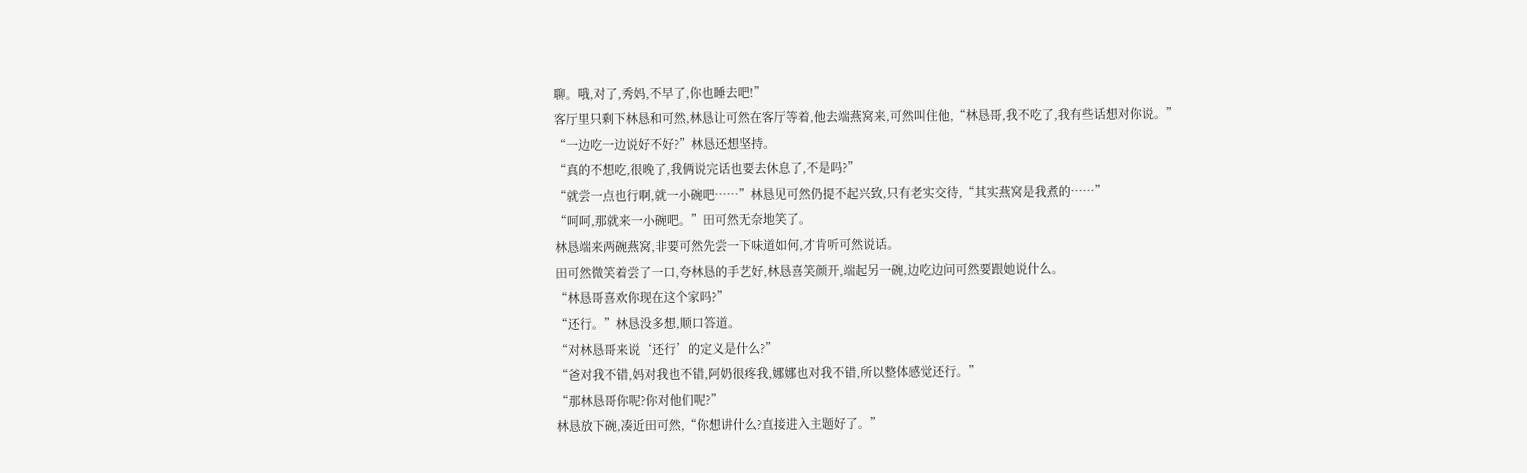聊。哦,对了,秀妈,不早了,你也睡去吧!”
客厅里只剩下林恳和可然,林恳让可然在客厅等着,他去端燕窝来,可然叫住他,“林恳哥,我不吃了,我有些话想对你说。”
“一边吃一边说好不好?”林恳还想坚持。
“真的不想吃,很晚了,我俩说完话也要去休息了,不是吗?”
“就尝一点也行啊,就一小碗吧……”林恳见可然仍提不起兴致,只有老实交待,“其实燕窝是我煮的……”
“呵呵,那就来一小碗吧。”田可然无奈地笑了。
林恳端来两碗燕窝,非要可然先尝一下味道如何,才肯听可然说话。
田可然微笑着尝了一口,夸林恳的手艺好,林恳喜笑颜开,端起另一碗,边吃边问可然要跟她说什么。
“林恳哥喜欢你现在这个家吗?”
“还行。”林恳没多想,顺口答道。
“对林恳哥来说‘还行’的定义是什么?”
“爸对我不错,妈对我也不错,阿奶很疼我,娜娜也对我不错,所以整体感觉还行。”
“那林恳哥你呢?你对他们呢?”
林恳放下碗,凑近田可然,“你想讲什么?直接进入主题好了。”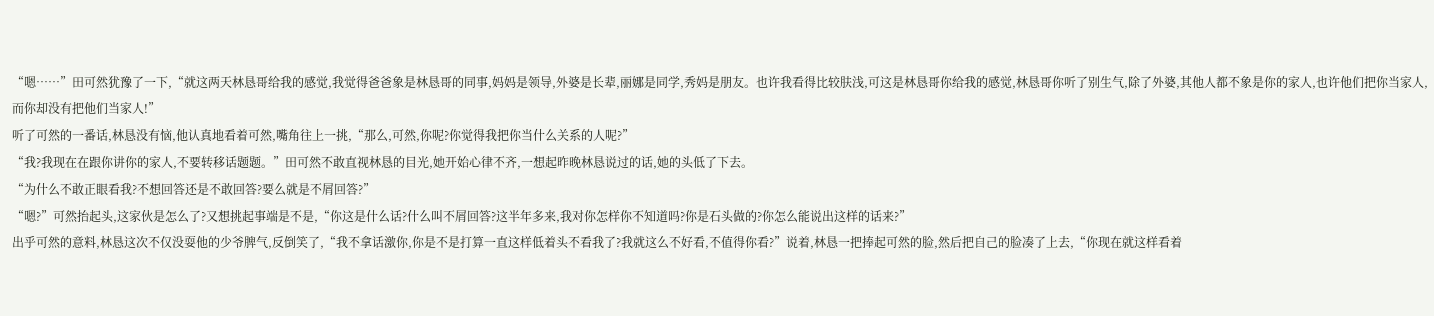“嗯……”田可然犹豫了一下,“就这两天林恳哥给我的感觉,我觉得爸爸象是林恳哥的同事,妈妈是领导,外婆是长辈,丽娜是同学,秀妈是朋友。也许我看得比较肤浅,可这是林恳哥你给我的感觉,林恳哥你听了别生气,除了外婆,其他人都不象是你的家人,也许他们把你当家人,而你却没有把他们当家人!”
听了可然的一番话,林恳没有恼,他认真地看着可然,嘴角往上一挑,“那么,可然,你呢?你觉得我把你当什么关系的人呢?”
“我?我现在在跟你讲你的家人,不要转移话题题。”田可然不敢直视林恳的目光,她开始心律不齐,一想起昨晚林恳说过的话,她的头低了下去。
“为什么不敢正眼看我?不想回答还是不敢回答?要么就是不屑回答?”
“嗯?”可然抬起头,这家伙是怎么了?又想挑起事端是不是,“你这是什么话?什么叫不屑回答?这半年多来,我对你怎样你不知道吗?你是石头做的?你怎么能说出这样的话来?”
出乎可然的意料,林恳这次不仅没耍他的少爷脾气,反倒笑了,“我不拿话激你,你是不是打算一直这样低着头不看我了?我就这么不好看,不值得你看?”说着,林恳一把捧起可然的脸,然后把自己的脸凑了上去,“你现在就这样看着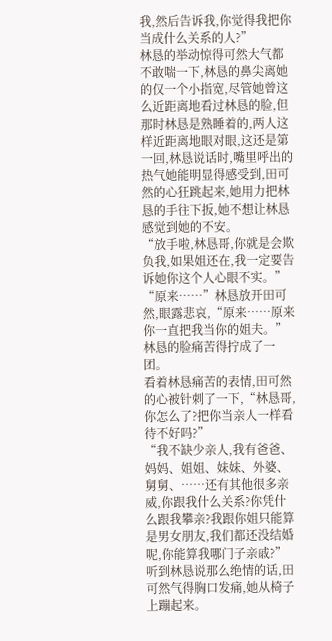我,然后告诉我,你觉得我把你当成什么关系的人?”
林恳的举动惊得可然大气都不敢喘一下,林恳的鼻尖离她的仅一个小指宽,尽管她曾这么近距离地看过林恳的脸,但那时林恳是熟睡着的,两人这样近距离地眼对眼,这还是第一回,林恳说话时,嘴里呼出的热气她能明显得感受到,田可然的心狂跳起来,她用力把林恳的手往下扳,她不想让林恳感觉到她的不安。
“放手啦,林恳哥,你就是会欺负我,如果姐还在,我一定要告诉她你这个人心眼不实。”
“原来……”林恳放开田可然,眼露悲哀,“原来……原来你一直把我当你的姐夫。”林恳的脸痛苦得拧成了一团。
看着林恳痛苦的表情,田可然的心被针刺了一下,“林恳哥,你怎么了?把你当亲人一样看待不好吗?”
“我不缺少亲人,我有爸爸、妈妈、姐姐、妹妹、外婆、舅舅、……还有其他很多亲威,你跟我什么关系?你凭什么跟我攀亲?我跟你姐只能算是男女朋友,我们都还没结婚呢,你能算我哪门子亲戚?”
听到林恳说那么绝情的话,田可然气得胸口发痛,她从椅子上蹦起来。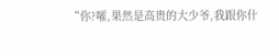“你?嚯,果然是高贵的大少爷,我跟你什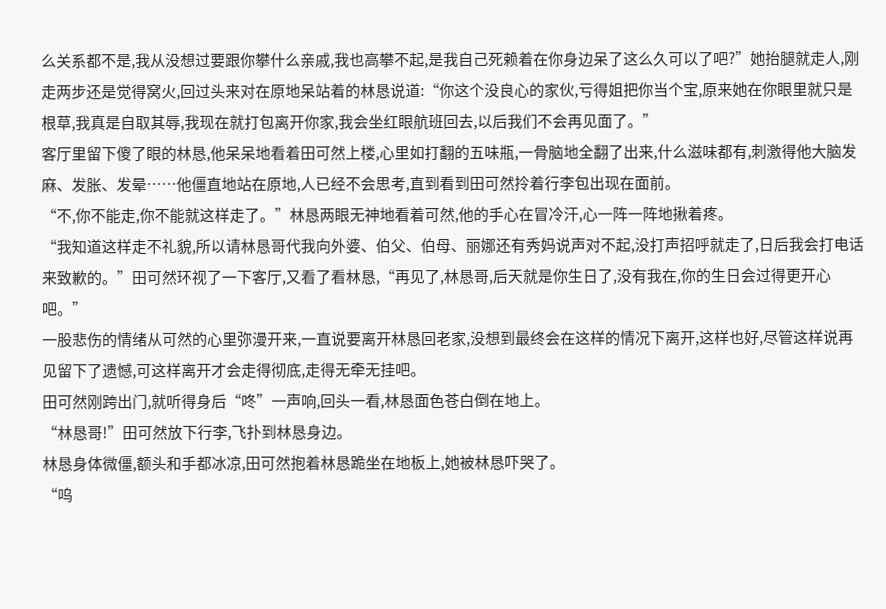么关系都不是,我从没想过要跟你攀什么亲戚,我也高攀不起,是我自己死赖着在你身边呆了这么久可以了吧?”她抬腿就走人,刚走两步还是觉得窝火,回过头来对在原地呆站着的林恳说道:“你这个没良心的家伙,亏得姐把你当个宝,原来她在你眼里就只是根草,我真是自取其辱,我现在就打包离开你家,我会坐红眼航班回去,以后我们不会再见面了。”
客厅里留下傻了眼的林恳,他呆呆地看着田可然上楼,心里如打翻的五味瓶,一骨脑地全翻了出来,什么滋味都有,刺激得他大脑发麻、发胀、发晕……他僵直地站在原地,人已经不会思考,直到看到田可然拎着行李包出现在面前。
“不,你不能走,你不能就这样走了。”林恳两眼无神地看着可然,他的手心在冒冷汗,心一阵一阵地揪着疼。
“我知道这样走不礼貌,所以请林恳哥代我向外婆、伯父、伯母、丽娜还有秀妈说声对不起,没打声招呼就走了,日后我会打电话来致歉的。”田可然环视了一下客厅,又看了看林恳,“再见了,林恳哥,后天就是你生日了,没有我在,你的生日会过得更开心吧。”
一股悲伤的情绪从可然的心里弥漫开来,一直说要离开林恳回老家,没想到最终会在这样的情况下离开,这样也好,尽管这样说再见留下了遗憾,可这样离开才会走得彻底,走得无牵无挂吧。
田可然刚跨出门,就听得身后“咚”一声响,回头一看,林恳面色苍白倒在地上。
“林恳哥!”田可然放下行李,飞扑到林恳身边。
林恳身体微僵,额头和手都冰凉,田可然抱着林恳跪坐在地板上,她被林恳吓哭了。
“呜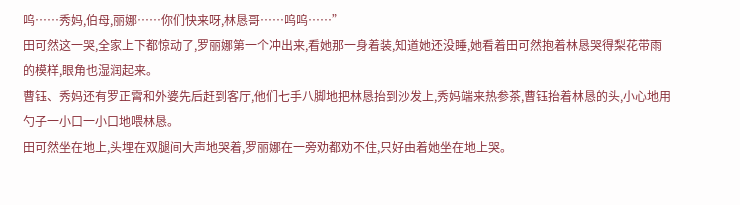呜……秀妈,伯母,丽娜……你们快来呀,林恳哥……呜呜……”
田可然这一哭,全家上下都惊动了,罗丽娜第一个冲出来,看她那一身着装,知道她还没睡,她看着田可然抱着林恳哭得梨花带雨的模样,眼角也湿润起来。
曹钰、秀妈还有罗正霄和外婆先后赶到客厅,他们七手八脚地把林恳抬到沙发上,秀妈端来热参茶,曹钰抬着林恳的头,小心地用勺子一小口一小口地喂林恳。
田可然坐在地上,头埋在双腿间大声地哭着,罗丽娜在一旁劝都劝不住,只好由着她坐在地上哭。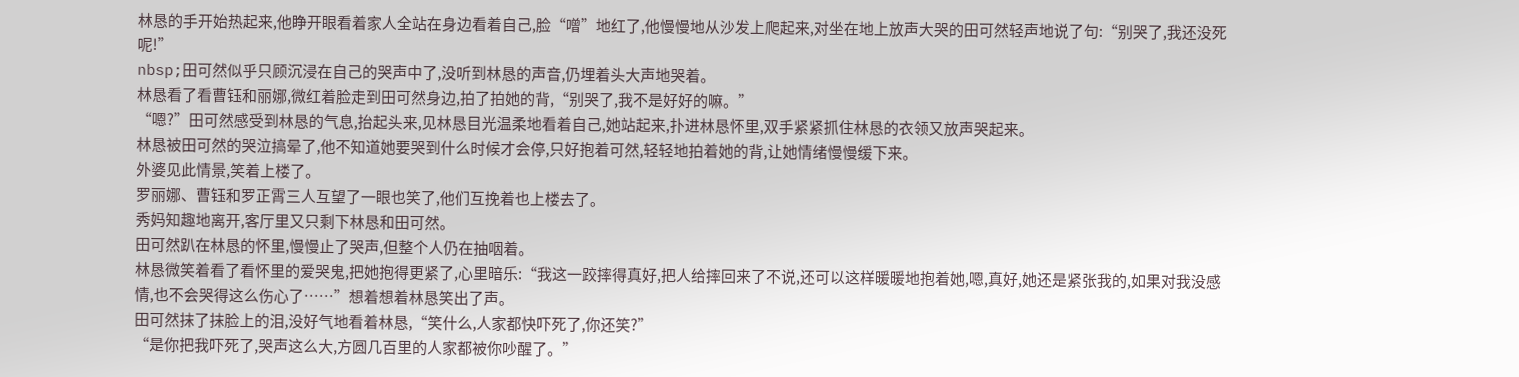林恳的手开始热起来,他睁开眼看着家人全站在身边看着自己,脸“噌”地红了,他慢慢地从沙发上爬起来,对坐在地上放声大哭的田可然轻声地说了句:“别哭了,我还没死呢!”
nbsp;田可然似乎只顾沉浸在自己的哭声中了,没听到林恳的声音,仍埋着头大声地哭着。
林恳看了看曹钰和丽娜,微红着脸走到田可然身边,拍了拍她的背,“别哭了,我不是好好的嘛。”
“嗯?”田可然感受到林恳的气息,抬起头来,见林恳目光温柔地看着自己,她站起来,扑进林恳怀里,双手紧紧抓住林恳的衣领又放声哭起来。
林恳被田可然的哭泣搞晕了,他不知道她要哭到什么时候才会停,只好抱着可然,轻轻地拍着她的背,让她情绪慢慢缓下来。
外婆见此情景,笑着上楼了。
罗丽娜、曹钰和罗正霄三人互望了一眼也笑了,他们互挽着也上楼去了。
秀妈知趣地离开,客厅里又只剩下林恳和田可然。
田可然趴在林恳的怀里,慢慢止了哭声,但整个人仍在抽咽着。
林恳微笑着看了看怀里的爱哭鬼,把她抱得更紧了,心里暗乐:“我这一跤摔得真好,把人给摔回来了不说,还可以这样暖暖地抱着她,嗯,真好,她还是紧张我的,如果对我没感情,也不会哭得这么伤心了……”想着想着林恳笑出了声。
田可然抹了抹脸上的泪,没好气地看着林恳,“笑什么,人家都快吓死了,你还笑?”
“是你把我吓死了,哭声这么大,方圆几百里的人家都被你吵醒了。”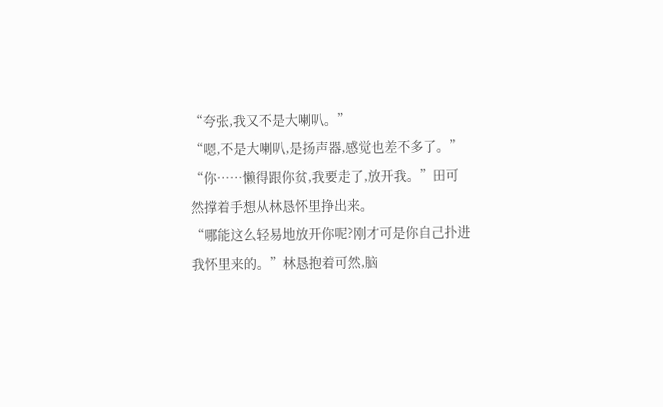“夸张,我又不是大喇叭。”
“嗯,不是大喇叭,是扬声器,感觉也差不多了。”
“你……懒得跟你贫,我要走了,放开我。”田可然撑着手想从林恳怀里挣出来。
“哪能这么轻易地放开你呢?刚才可是你自己扑进我怀里来的。”林恳抱着可然,脑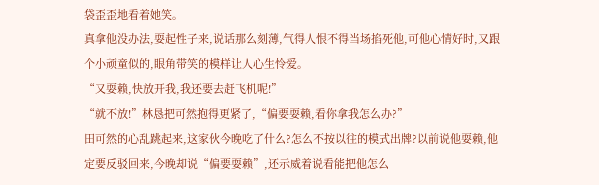袋歪歪地看着她笑。
真拿他没办法,耍起性子来,说话那么刻薄,气得人恨不得当场掐死他,可他心情好时,又跟个小顽童似的,眼角带笑的模样让人心生怜爱。
“又耍赖,快放开我,我还要去赶飞机呢!”
“就不放!”林恳把可然抱得更紧了,“偏要耍赖,看你拿我怎么办?”
田可然的心乱跳起来,这家伙今晚吃了什么?怎么不按以往的模式出牌?以前说他耍赖,他定要反驳回来,今晚却说“偏要耍赖”,还示威着说看能把他怎么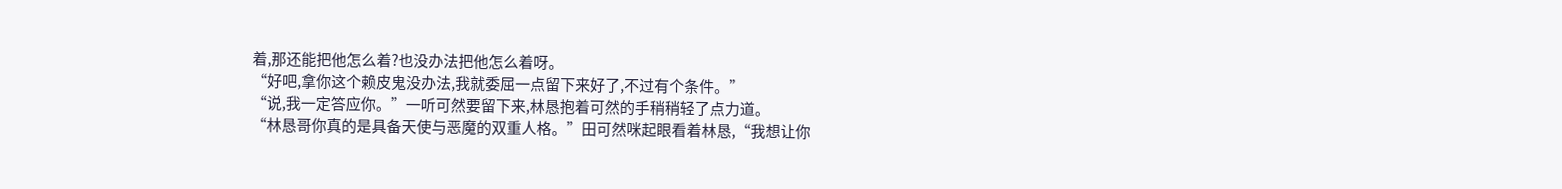着,那还能把他怎么着?也没办法把他怎么着呀。
“好吧,拿你这个赖皮鬼没办法,我就委屈一点留下来好了,不过有个条件。”
“说,我一定答应你。”一听可然要留下来,林恳抱着可然的手稍稍轻了点力道。
“林恳哥你真的是具备天使与恶魔的双重人格。”田可然咪起眼看着林恳,“我想让你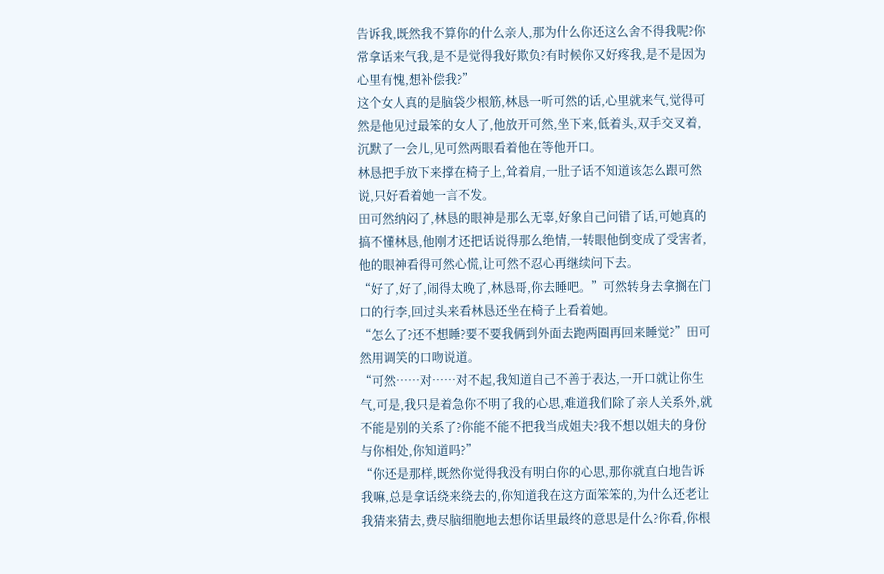告诉我,既然我不算你的什么亲人,那为什么你还这么舍不得我呢?你常拿话来气我,是不是觉得我好欺负?有时候你又好疼我,是不是因为心里有愧,想补偿我?”
这个女人真的是脑袋少根筋,林恳一听可然的话,心里就来气,觉得可然是他见过最笨的女人了,他放开可然,坐下来,低着头,双手交叉着,沉默了一会儿,见可然两眼看着他在等他开口。
林恳把手放下来撑在椅子上,耸着肩,一肚子话不知道该怎么跟可然说,只好看着她一言不发。
田可然纳闷了,林恳的眼神是那么无辜,好象自己问错了话,可她真的搞不懂林恳,他刚才还把话说得那么绝情,一转眼他倒变成了受害者,他的眼神看得可然心慌,让可然不忍心再继续问下去。
“好了,好了,闹得太晚了,林恳哥,你去睡吧。”可然转身去拿搁在门口的行李,回过头来看林恳还坐在椅子上看着她。
“怎么了?还不想睡?要不要我俩到外面去跑两圈再回来睡觉?”田可然用调笑的口吻说道。
“可然……对……对不起,我知道自己不善于表达,一开口就让你生气,可是,我只是着急你不明了我的心思,难道我们除了亲人关系外,就不能是别的关系了?你能不能不把我当成姐夫?我不想以姐夫的身份与你相处,你知道吗?”
“你还是那样,既然你觉得我没有明白你的心思,那你就直白地告诉我嘛,总是拿话绕来绕去的,你知道我在这方面笨笨的,为什么还老让我猜来猜去,费尽脑细胞地去想你话里最终的意思是什么?你看,你根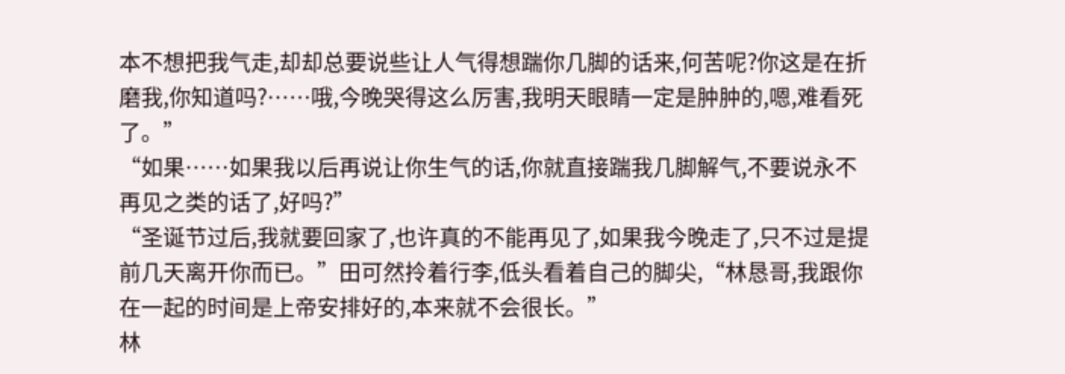本不想把我气走,却却总要说些让人气得想踹你几脚的话来,何苦呢?你这是在折磨我,你知道吗?……哦,今晚哭得这么厉害,我明天眼睛一定是肿肿的,嗯,难看死了。”
“如果……如果我以后再说让你生气的话,你就直接踹我几脚解气,不要说永不再见之类的话了,好吗?”
“圣诞节过后,我就要回家了,也许真的不能再见了,如果我今晚走了,只不过是提前几天离开你而已。”田可然拎着行李,低头看着自己的脚尖,“林恳哥,我跟你在一起的时间是上帝安排好的,本来就不会很长。”
林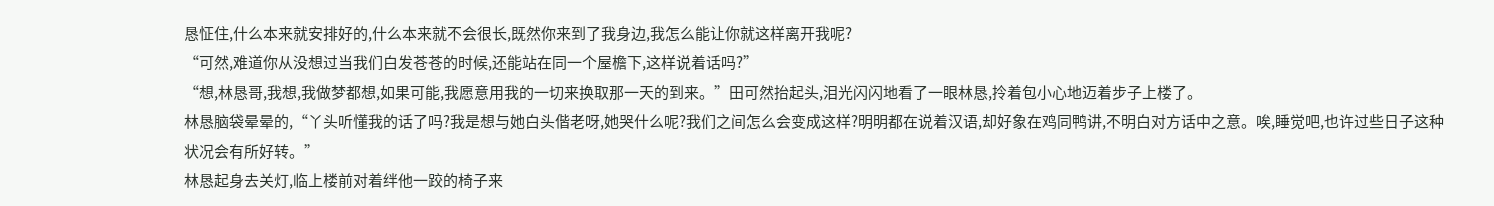恳怔住,什么本来就安排好的,什么本来就不会很长,既然你来到了我身边,我怎么能让你就这样离开我呢?
“可然,难道你从没想过当我们白发苍苍的时候,还能站在同一个屋檐下,这样说着话吗?”
“想,林恳哥,我想,我做梦都想,如果可能,我愿意用我的一切来换取那一天的到来。”田可然抬起头,泪光闪闪地看了一眼林恳,拎着包小心地迈着步子上楼了。
林恳脑袋晕晕的,“丫头听懂我的话了吗?我是想与她白头偕老呀,她哭什么呢?我们之间怎么会变成这样?明明都在说着汉语,却好象在鸡同鸭讲,不明白对方话中之意。唉,睡觉吧,也许过些日子这种状况会有所好转。”
林恳起身去关灯,临上楼前对着绊他一跤的椅子来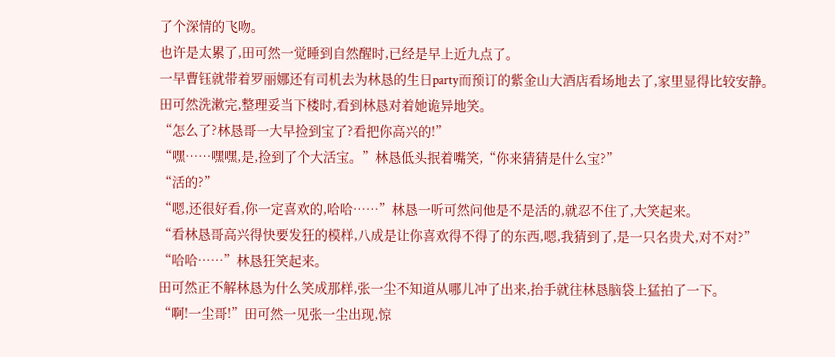了个深情的飞吻。
也许是太累了,田可然一觉睡到自然醒时,已经是早上近九点了。
一早曹钰就带着罗丽娜还有司机去为林恳的生日party而预订的紫金山大酒店看场地去了,家里显得比较安静。
田可然洗漱完,整理妥当下楼时,看到林恳对着她诡异地笑。
“怎么了?林恳哥一大早捡到宝了?看把你高兴的!”
“嘿……嘿嘿,是,捡到了个大活宝。”林恳低头抿着嘴笑,“你来猜猜是什么宝?”
“活的?”
“嗯,还很好看,你一定喜欢的,哈哈……”林恳一听可然问他是不是活的,就忍不住了,大笑起来。
“看林恳哥高兴得快要发狂的模样,八成是让你喜欢得不得了的东西,嗯,我猜到了,是一只名贵犬,对不对?”
“哈哈……”林恳狂笑起来。
田可然正不解林恳为什么笑成那样,张一尘不知道从哪儿冲了出来,抬手就往林恳脑袋上猛拍了一下。
“啊!一尘哥!”田可然一见张一尘出现,惊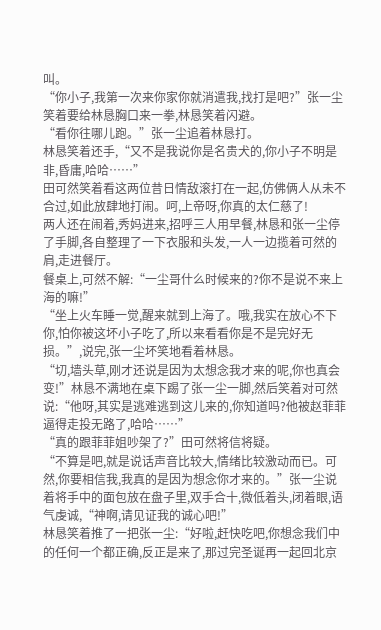叫。
“你小子,我第一次来你家你就消遣我,找打是吧?”张一尘笑着要给林恳胸口来一拳,林恳笑着闪避。
“看你往哪儿跑。”张一尘追着林恳打。
林恳笑着还手,“又不是我说你是名贵犬的,你小子不明是非,昏庸,哈哈……”
田可然笑着看这两位昔日情敌滚打在一起,仿佛俩人从未不合过,如此放肆地打闹。呵,上帝呀,你真的太仁慈了!
两人还在闹着,秀妈进来,招呼三人用早餐,林恳和张一尘停了手脚,各自整理了一下衣服和头发,一人一边揽着可然的肩,走进餐厅。
餐桌上,可然不解:“一尘哥什么时候来的?你不是说不来上海的嘛!”
“坐上火车睡一觉,醒来就到上海了。哦,我实在放心不下你,怕你被这坏小子吃了,所以来看看你是不是完好无损。”,说完,张一尘坏笑地看着林恳。
“切,墙头草,刚才还说是因为太想念我才来的呢,你也真会变!”林恳不满地在桌下踢了张一尘一脚,然后笑着对可然说:“他呀,其实是逃难逃到这儿来的,你知道吗?他被赵菲菲逼得走投无路了,哈哈……”
“真的跟菲菲姐吵架了?”田可然将信将疑。
“不算是吧,就是说话声音比较大,情绪比较激动而已。可然,你要相信我,我真的是因为想念你才来的。”张一尘说着将手中的面包放在盘子里,双手合十,微低着头,闭着眼,语气虔诚,“神啊,请见证我的诚心吧!”
林恳笑着推了一把张一尘:“好啦,赶快吃吧,你想念我们中的任何一个都正确,反正是来了,那过完圣诞再一起回北京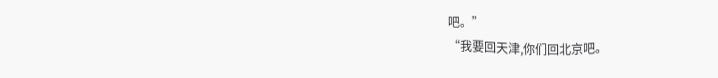吧。”
“我要回天津,你们回北京吧。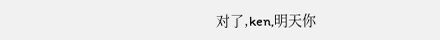对了,ken,明天你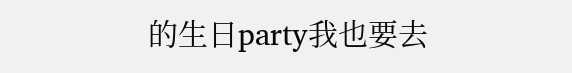的生日party我也要去